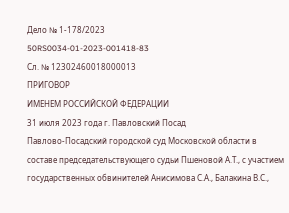Дело № 1-178/2023
50RS0034-01-2023-001418-83
Сл. № 12302460018000013
ПРИГОВОР
ИМЕНЕМ РОССИЙСКОЙ ФЕДЕРАЦИИ
31 июля 2023 года г. Павловский Посад
Павлово-Посадский городской суд Московской области в составе председательствующего судьи Пшеновой А.Т., с участием государственных обвинителей Анисимова С.А., Балакина В.С.,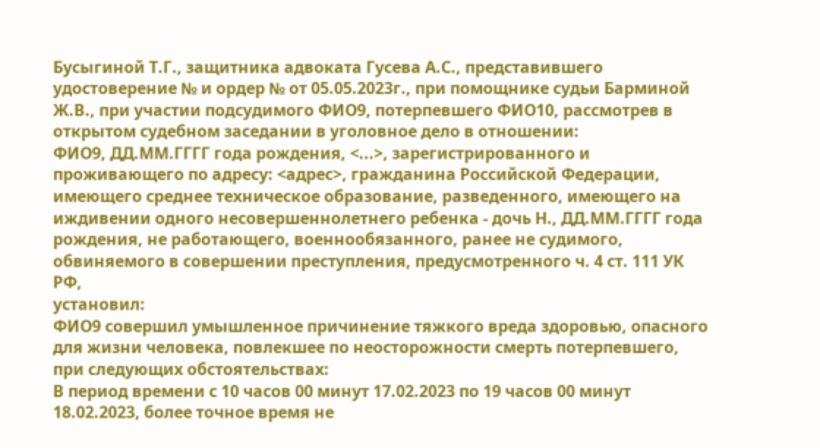Бусыгиной Т.Г., защитника адвоката Гусева А.С., представившего удостоверение № и ордер № от 05.05.2023г., при помощнике судьи Барминой Ж.В., при участии подсудимого ФИО9, потерпевшего ФИО10, рассмотрев в открытом судебном заседании в уголовное дело в отношении:
ФИО9, ДД.ММ.ГГГГ года рождения, <...>, зарегистрированного и проживающего по адресу: <адрес>, гражданина Российской Федерации, имеющего среднее техническое образование, разведенного, имеющего на иждивении одного несовершеннолетнего ребенка - дочь Н., ДД.ММ.ГГГГ года рождения, не работающего, военнообязанного, ранее не судимого,
обвиняемого в совершении преступления, предусмотренного ч. 4 ст. 111 УК РФ,
установил:
ФИО9 совершил умышленное причинение тяжкого вреда здоровью, опасного для жизни человека, повлекшее по неосторожности смерть потерпевшего, при следующих обстоятельствах:
В период времени с 10 часов 00 минут 17.02.2023 по 19 часов 00 минут 18.02.2023, более точное время не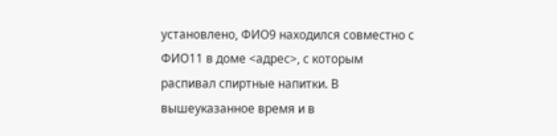установлено, ФИО9 находился совместно с ФИО11 в доме <адрес>, с которым распивал спиртные напитки. В вышеуказанное время и в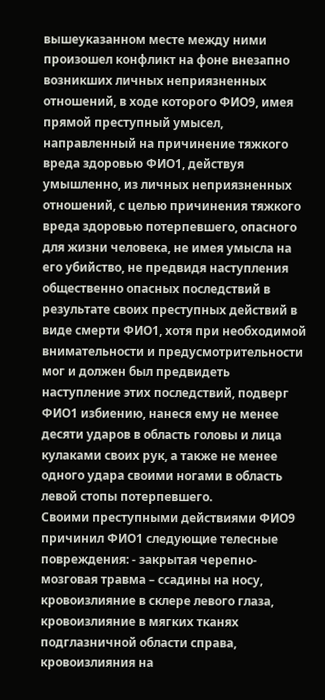вышеуказанном месте между ними произошел конфликт на фоне внезапно возникших личных неприязненных отношений, в ходе которого ФИО9, имея прямой преступный умысел, направленный на причинение тяжкого вреда здоровью ФИО1, действуя умышленно, из личных неприязненных отношений, с целью причинения тяжкого вреда здоровью потерпевшего, опасного для жизни человека, не имея умысла на его убийство, не предвидя наступления общественно опасных последствий в результате своих преступных действий в виде смерти ФИО1, хотя при необходимой внимательности и предусмотрительности мог и должен был предвидеть наступление этих последствий, подверг ФИО1 избиению, нанеся ему не менее десяти ударов в область головы и лица кулаками своих рук, а также не менее одного удара своими ногами в область левой стопы потерпевшего.
Своими преступными действиями ФИО9 причинил ФИО1 следующие телесные повреждения: - закрытая черепно-мозговая травма – ссадины на носу, кровоизлияние в склере левого глаза, кровоизлияние в мягких тканях подглазничной области справа, кровоизлияния на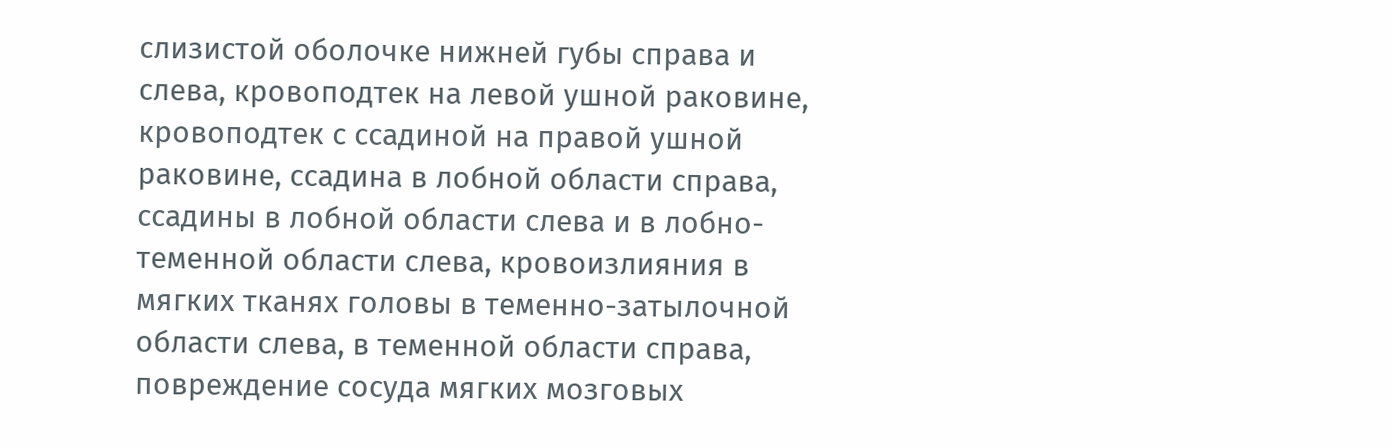слизистой оболочке нижней губы справа и слева, кровоподтек на левой ушной раковине, кровоподтек с ссадиной на правой ушной раковине, ссадина в лобной области справа, ссадины в лобной области слева и в лобно-теменной области слева, кровоизлияния в мягких тканях головы в теменно-затылочной области слева, в теменной области справа, повреждение сосуда мягких мозговых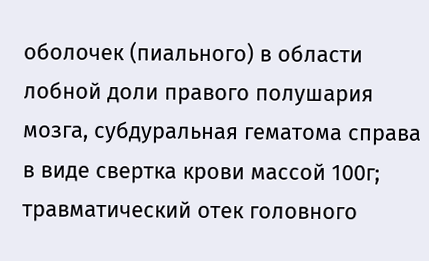оболочек (пиального) в области лобной доли правого полушария мозга, субдуральная гематома справа в виде свертка крови массой 100г; травматический отек головного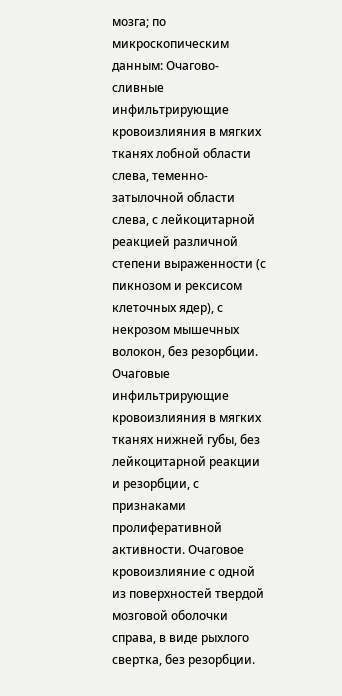мозга; по микроскопическим данным: Очагово-сливные инфильтрирующие кровоизлияния в мягких тканях лобной области слева, теменно-затылочной области слева, с лейкоцитарной реакцией различной степени выраженности (с пикнозом и рексисом клеточных ядер), с некрозом мышечных волокон, без резорбции. Очаговые инфильтрирующие кровоизлияния в мягких тканях нижней губы, без лейкоцитарной реакции и резорбции, с признаками пролиферативной активности. Очаговое кровоизлияние с одной из поверхностей твердой мозговой оболочки справа, в виде рыхлого свертка, без резорбции.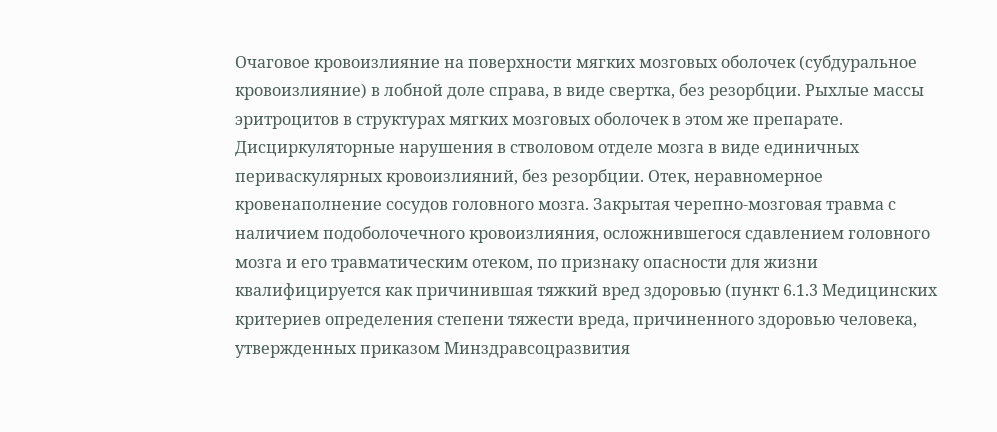Очаговое кровоизлияние на поверхности мягких мозговых оболочек (субдуральное кровоизлияние) в лобной доле справа, в виде свертка, без резорбции. Рыхлые массы эритроцитов в структурах мягких мозговых оболочек в этом же препарате. Дисциркуляторные нарушения в стволовом отделе мозга в виде единичных периваскулярных кровоизлияний, без резорбции. Отек, неравномерное кровенаполнение сосудов головного мозга. Закрытая черепно-мозговая травма с наличием подоболочечного кровоизлияния, осложнившегося сдавлением головного мозга и его травматическим отеком, по признаку опасности для жизни квалифицируется как причинившая тяжкий вред здоровью (пункт 6.1.3 Медицинских критериев определения степени тяжести вреда, причиненного здоровью человека, утвержденных приказом Минздравсоцразвития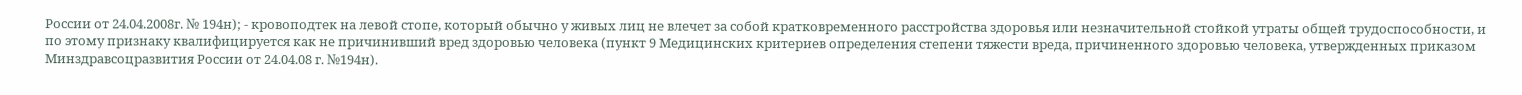России от 24.04.2008г. № 194н); - кровоподтек на левой стопе, который обычно у живых лиц не влечет за собой кратковременного расстройства здоровья или незначительной стойкой утраты общей трудоспособности, и по этому признаку квалифицируется как не причинивший вред здоровью человека (пункт 9 Медицинских критериев определения степени тяжести вреда, причиненного здоровью человека, утвержденных приказом Минздравсоцразвития России от 24.04.08 г. №194н).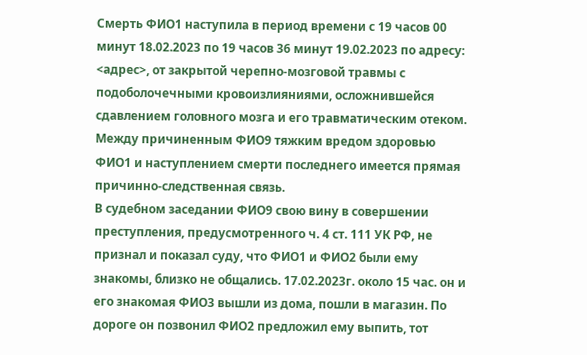Смерть ФИО1 наступила в период времени с 19 часов 00 минут 18.02.2023 по 19 часов 36 минут 19.02.2023 по адресу: <адрес>, от закрытой черепно-мозговой травмы с подоболочечными кровоизлияниями, осложнившейся сдавлением головного мозга и его травматическим отеком. Между причиненным ФИО9 тяжким вредом здоровью ФИО1 и наступлением смерти последнего имеется прямая причинно-следственная связь.
В судебном заседании ФИО9 свою вину в совершении преступления, предусмотренного ч. 4 ст. 111 УК РФ, не признал и показал суду, что ФИО1 и ФИО2 были ему знакомы, близко не общались. 17.02.2023г. около 15 час. он и его знакомая ФИО3 вышли из дома, пошли в магазин. По дороге он позвонил ФИО2 предложил ему выпить, тот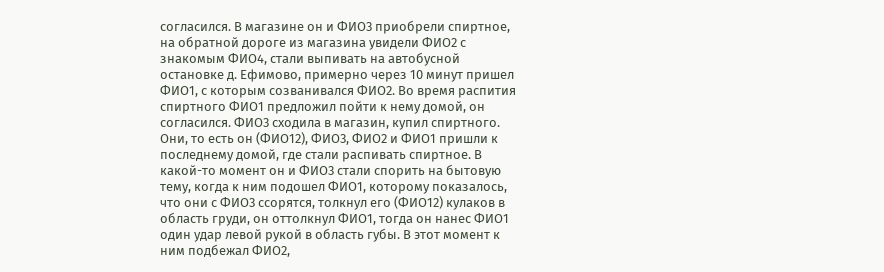согласился. В магазине он и ФИО3 приобрели спиртное, на обратной дороге из магазина увидели ФИО2 с знакомым ФИО4, стали выпивать на автобусной остановке д. Ефимово, примерно через 10 минут пришел ФИО1, с которым созванивался ФИО2. Во время распития спиртного ФИО1 предложил пойти к нему домой, он согласился. ФИО3 сходила в магазин, купил спиртного. Они, то есть он (ФИО12), ФИО3, ФИО2 и ФИО1 пришли к последнему домой, где стали распивать спиртное. В какой-то момент он и ФИО3 стали спорить на бытовую тему, когда к ним подошел ФИО1, которому показалось, что они с ФИО3 ссорятся, толкнул его (ФИО12) кулаков в область груди, он оттолкнул ФИО1, тогда он нанес ФИО1 один удар левой рукой в область губы. В этот момент к ним подбежал ФИО2,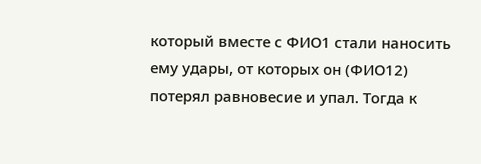который вместе с ФИО1 стали наносить ему удары, от которых он (ФИО12) потерял равновесие и упал. Тогда к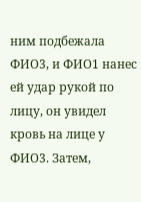ним подбежала ФИО3, и ФИО1 нанес ей удар рукой по лицу, он увидел кровь на лице у ФИО3. Затем,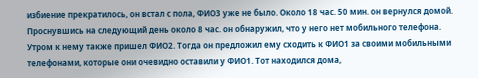избиение прекратилось, он встал с пола, ФИО3 уже не было. Около 18 час. 50 мин. он вернулся домой. Проснувшись на следующий день около 8 час. он обнаружил, что у него нет мобильного телефона. Утром к нему также пришел ФИО2. Тогда он предложил ему сходить к ФИО1 за своими мобильными телефонами, которые они очевидно оставили у ФИО1. Тот находился дома,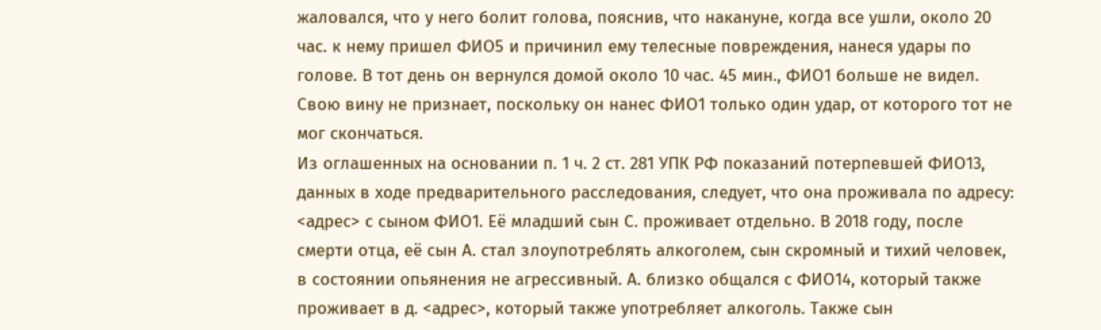жаловался, что у него болит голова, пояснив, что накануне, когда все ушли, около 20 час. к нему пришел ФИО5 и причинил ему телесные повреждения, нанеся удары по голове. В тот день он вернулся домой около 10 час. 45 мин., ФИО1 больше не видел. Свою вину не признает, поскольку он нанес ФИО1 только один удар, от которого тот не мог скончаться.
Из оглашенных на основании п. 1 ч. 2 ст. 281 УПК РФ показаний потерпевшей ФИО13, данных в ходе предварительного расследования, следует, что она проживала по адресу: <адрес> с сыном ФИО1. Её младший сын С. проживает отдельно. В 2018 году, после смерти отца, её сын А. стал злоупотреблять алкоголем, сын скромный и тихий человек, в состоянии опьянения не агрессивный. А. близко общался с ФИО14, который также проживает в д. <адрес>, который также употребляет алкоголь. Также сын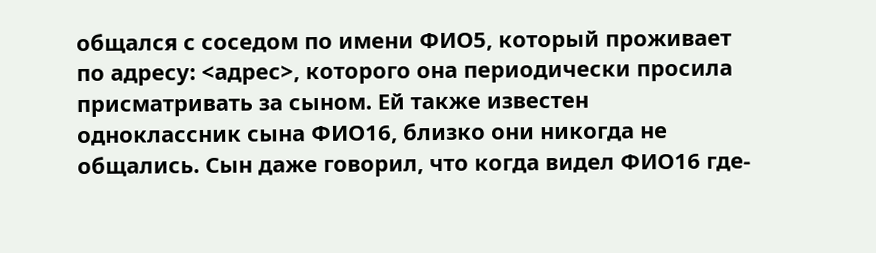общался с соседом по имени ФИО5, который проживает по адресу: <адрес>, которого она периодически просила присматривать за сыном. Ей также известен одноклассник сына ФИО16, близко они никогда не общались. Сын даже говорил, что когда видел ФИО16 где-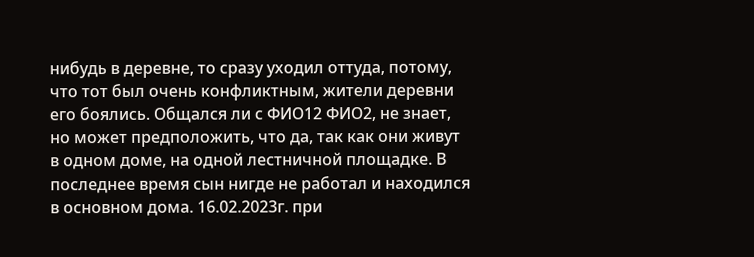нибудь в деревне, то сразу уходил оттуда, потому, что тот был очень конфликтным, жители деревни его боялись. Общался ли с ФИО12 ФИО2, не знает, но может предположить, что да, так как они живут в одном доме, на одной лестничной площадке. В последнее время сын нигде не работал и находился в основном дома. 16.02.2023г. при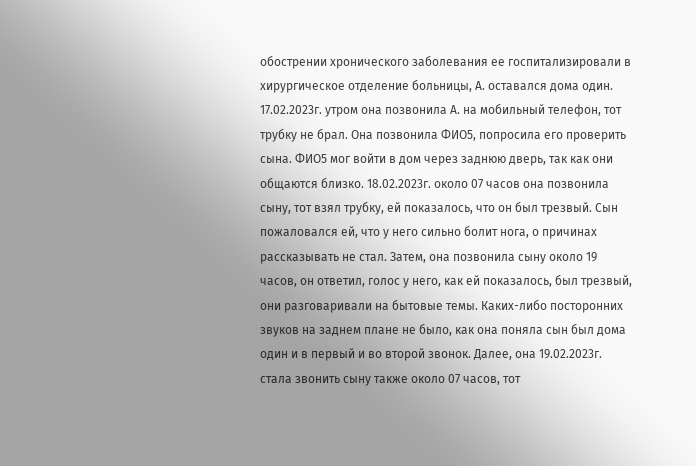обострении хронического заболевания ее госпитализировали в хирургическое отделение больницы, А. оставался дома один. 17.02.2023г. утром она позвонила А. на мобильный телефон, тот трубку не брал. Она позвонила ФИО5, попросила его проверить сына. ФИО5 мог войти в дом через заднюю дверь, так как они общаются близко. 18.02.2023г. около 07 часов она позвонила сыну, тот взял трубку, ей показалось, что он был трезвый. Сын пожаловался ей, что у него сильно болит нога, о причинах рассказывать не стал. Затем, она позвонила сыну около 19 часов, он ответил, голос у него, как ей показалось, был трезвый, они разговаривали на бытовые темы. Каких-либо посторонних звуков на заднем плане не было, как она поняла сын был дома один и в первый и во второй звонок. Далее, она 19.02.2023г. стала звонить сыну также около 07 часов, тот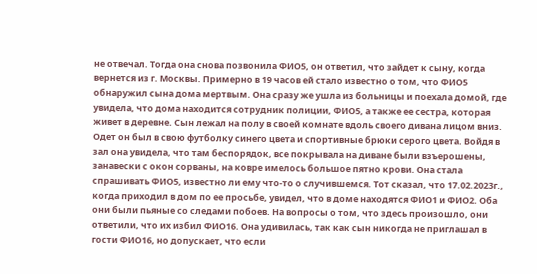не отвечал. Тогда она снова позвонила ФИО5, он ответил, что зайдет к сыну, когда вернется из г. Москвы. Примерно в 19 часов ей стало известно о том, что ФИО5 обнаружил сына дома мертвым. Она сразу же ушла из больницы и поехала домой, где увидела, что дома находится сотрудник полиции, ФИО5, а также ее сестра, которая живет в деревне. Сын лежал на полу в своей комнате вдоль своего дивана лицом вниз. Одет он был в свою футболку синего цвета и спортивные брюки серого цвета. Войдя в зал она увидела, что там беспорядок, все покрывала на диване были взъерошены, занавески с окон сорваны, на ковре имелось большое пятно крови. Она стала спрашивать ФИО5, известно ли ему что-то о случившемся. Тот сказал, что 17.02.2023г., когда приходил в дом по ее просьбе, увидел, что в доме находятся ФИО1 и ФИО2. Оба они были пьяные со следами побоев. На вопросы о том, что здесь произошло, они ответили, что их избил ФИО16. Она удивилась, так как сын никогда не приглашал в гости ФИО16, но допускает, что если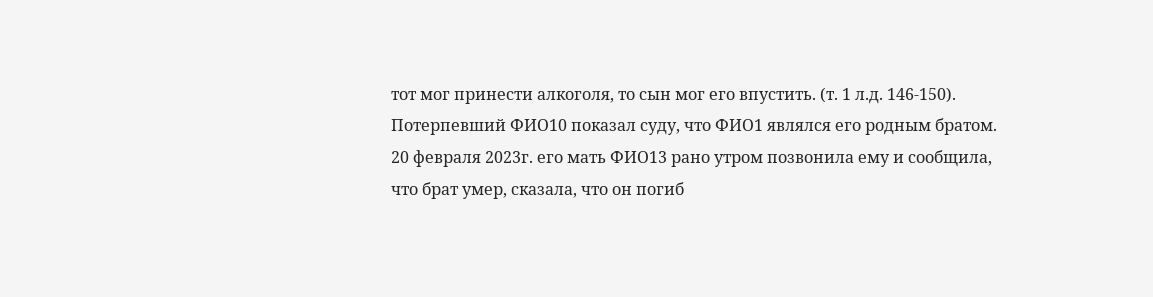тот мог принести алкоголя, то сын мог его впустить. (т. 1 л.д. 146-150).
Потерпевший ФИО10 показал суду, что ФИО1 являлся его родным братом. 20 февраля 2023г. его мать ФИО13 рано утром позвонила ему и сообщила, что брат умер, сказала, что он погиб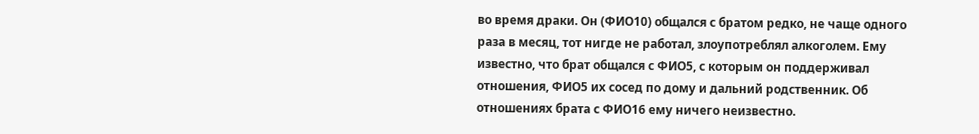во время драки. Он (ФИО10) общался с братом редко, не чаще одного раза в месяц, тот нигде не работал, злоупотреблял алкоголем. Ему известно, что брат общался с ФИО5, с которым он поддерживал отношения, ФИО5 их сосед по дому и дальний родственник. Об отношениях брата с ФИО16 ему ничего неизвестно.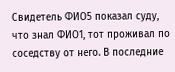Свидетель ФИО5 показал суду, что знал ФИО1, тот проживал по соседству от него. В последние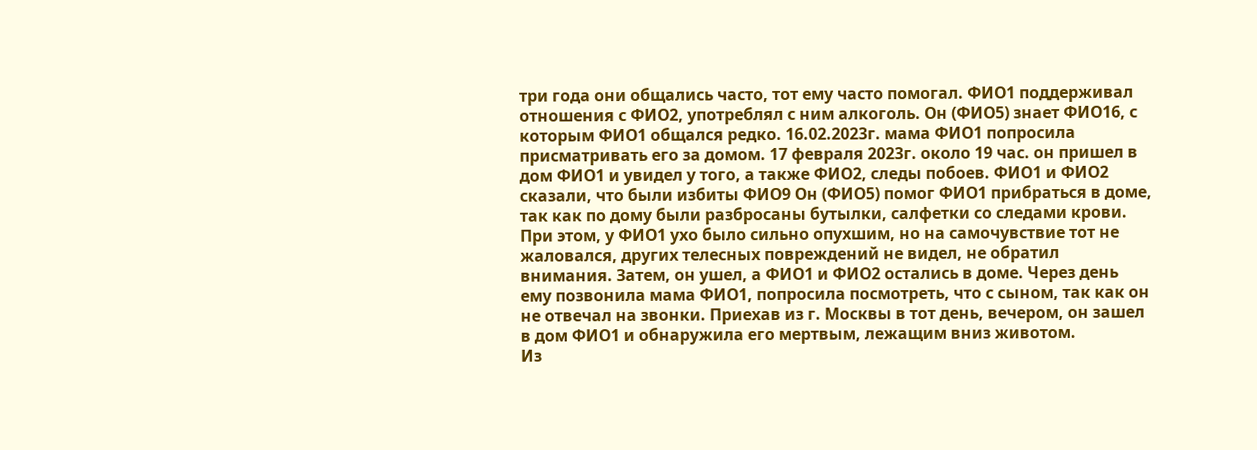три года они общались часто, тот ему часто помогал. ФИО1 поддерживал отношения с ФИО2, употреблял с ним алкоголь. Он (ФИО5) знает ФИО16, с которым ФИО1 общался редко. 16.02.2023г. мама ФИО1 попросила присматривать его за домом. 17 февраля 2023г. около 19 час. он пришел в дом ФИО1 и увидел у того, а также ФИО2, следы побоев. ФИО1 и ФИО2 сказали, что были избиты ФИО9 Он (ФИО5) помог ФИО1 прибраться в доме, так как по дому были разбросаны бутылки, салфетки со следами крови. При этом, у ФИО1 ухо было сильно опухшим, но на самочувствие тот не жаловался, других телесных повреждений не видел, не обратил внимания. Затем, он ушел, а ФИО1 и ФИО2 остались в доме. Через день ему позвонила мама ФИО1, попросила посмотреть, что с сыном, так как он не отвечал на звонки. Приехав из г. Москвы в тот день, вечером, он зашел в дом ФИО1 и обнаружила его мертвым, лежащим вниз животом.
Из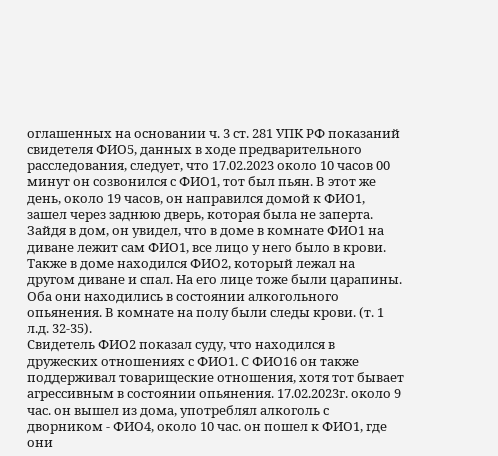оглашенных на основании ч. 3 ст. 281 УПК РФ показаний свидетеля ФИО5, данных в ходе предварительного расследования, следует, что 17.02.2023 около 10 часов 00 минут он созвонился с ФИО1, тот был пьян. В этот же день, около 19 часов, он направился домой к ФИО1, зашел через заднюю дверь, которая была не заперта. Зайдя в дом, он увидел, что в доме в комнате ФИО1 на диване лежит сам ФИО1, все лицо у него было в крови. Также в доме находился ФИО2, который лежал на другом диване и спал. На его лице тоже были царапины. Оба они находились в состоянии алкогольного опьянения. В комнате на полу были следы крови. (т. 1 л.д. 32-35).
Свидетель ФИО2 показал суду, что находился в дружеских отношениях с ФИО1. С ФИО16 он также поддерживал товарищеские отношения, хотя тот бывает агрессивным в состоянии опьянения. 17.02.2023г. около 9 час. он вышел из дома, употреблял алкоголь с дворником - ФИО4, около 10 час. он пошел к ФИО1, где они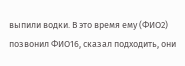выпили водки. В это время ему (ФИО2) позвонил ФИО16, сказал подходить, они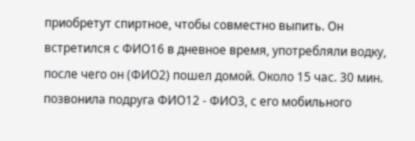приобретут спиртное, чтобы совместно выпить. Он встретился с ФИО16 в дневное время, употребляли водку, после чего он (ФИО2) пошел домой. Около 15 час. 30 мин. позвонила подруга ФИО12 - ФИО3, с его мобильного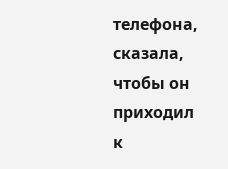телефона, сказала, чтобы он приходил к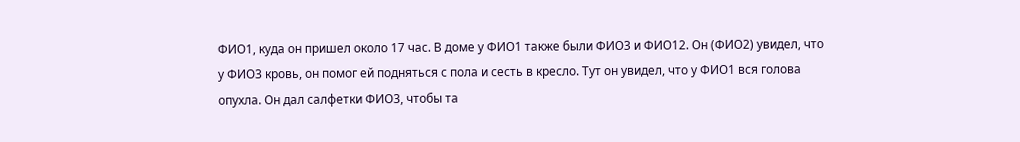ФИО1, куда он пришел около 17 час. В доме у ФИО1 также были ФИО3 и ФИО12. Он (ФИО2) увидел, что у ФИО3 кровь, он помог ей подняться с пола и сесть в кресло. Тут он увидел, что у ФИО1 вся голова опухла. Он дал салфетки ФИО3, чтобы та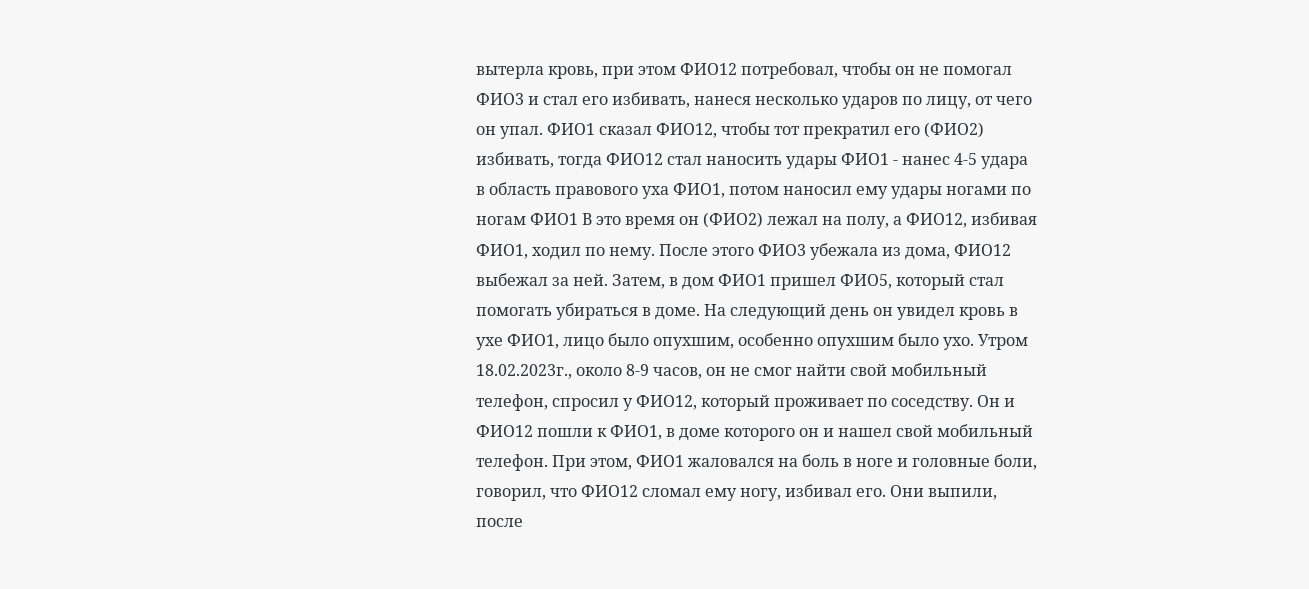вытерла кровь, при этом ФИО12 потребовал, чтобы он не помогал ФИО3 и стал его избивать, нанеся несколько ударов по лицу, от чего он упал. ФИО1 сказал ФИО12, чтобы тот прекратил его (ФИО2) избивать, тогда ФИО12 стал наносить удары ФИО1 - нанес 4-5 удара в область правового уха ФИО1, потом наносил ему удары ногами по ногам ФИО1 В это время он (ФИО2) лежал на полу, а ФИО12, избивая ФИО1, ходил по нему. После этого ФИО3 убежала из дома, ФИО12 выбежал за ней. Затем, в дом ФИО1 пришел ФИО5, который стал помогать убираться в доме. На следующий день он увидел кровь в ухе ФИО1, лицо было опухшим, особенно опухшим было ухо. Утром 18.02.2023г., около 8-9 часов, он не смог найти свой мобильный телефон, спросил у ФИО12, который проживает по соседству. Он и ФИО12 пошли к ФИО1, в доме которого он и нашел свой мобильный телефон. При этом, ФИО1 жаловался на боль в ноге и головные боли, говорил, что ФИО12 сломал ему ногу, избивал его. Они выпили, после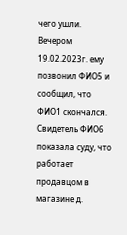чего ушли. Вечером 19.02.2023г. ему позвонил ФИО5 и сообщил, что ФИО1 скончался.
Свидетель ФИО6 показала суду, что работает продавцом в магазине д.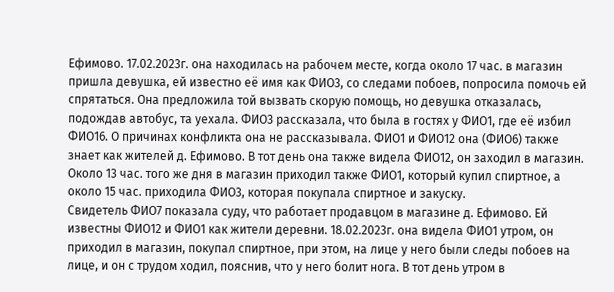Ефимово. 17.02.2023г. она находилась на рабочем месте, когда около 17 час. в магазин пришла девушка, ей известно её имя как ФИО3, со следами побоев, попросила помочь ей спрятаться. Она предложила той вызвать скорую помощь, но девушка отказалась, подождав автобус, та уехала. ФИО3 рассказала, что была в гостях у ФИО1, где её избил ФИО16. О причинах конфликта она не рассказывала. ФИО1 и ФИО12 она (ФИО6) также знает как жителей д. Ефимово. В тот день она также видела ФИО12, он заходил в магазин. Около 13 час. того же дня в магазин приходил также ФИО1, который купил спиртное, а около 15 час. приходила ФИО3, которая покупала спиртное и закуску.
Свидетель ФИО7 показала суду, что работает продавцом в магазине д. Ефимово. Ей известны ФИО12 и ФИО1 как жители деревни. 18.02.2023г. она видела ФИО1 утром, он приходил в магазин, покупал спиртное, при этом, на лице у него были следы побоев на лице, и он с трудом ходил, пояснив, что у него болит нога. В тот день утром в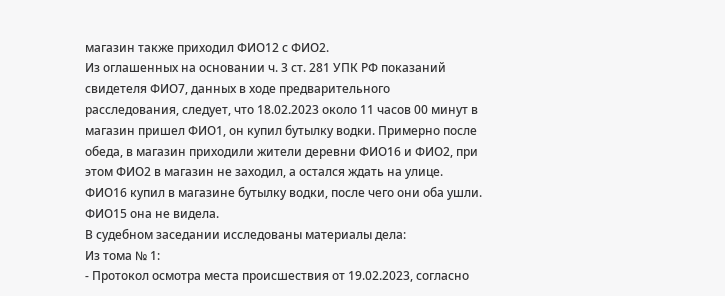магазин также приходил ФИО12 с ФИО2.
Из оглашенных на основании ч. 3 ст. 281 УПК РФ показаний свидетеля ФИО7, данных в ходе предварительного расследования, следует, что 18.02.2023 около 11 часов 00 минут в магазин пришел ФИО1, он купил бутылку водки. Примерно после обеда, в магазин приходили жители деревни ФИО16 и ФИО2, при этом ФИО2 в магазин не заходил, а остался ждать на улице. ФИО16 купил в магазине бутылку водки, после чего они оба ушли. ФИО15 она не видела.
В судебном заседании исследованы материалы дела:
Из тома № 1:
- Протокол осмотра места происшествия от 19.02.2023, согласно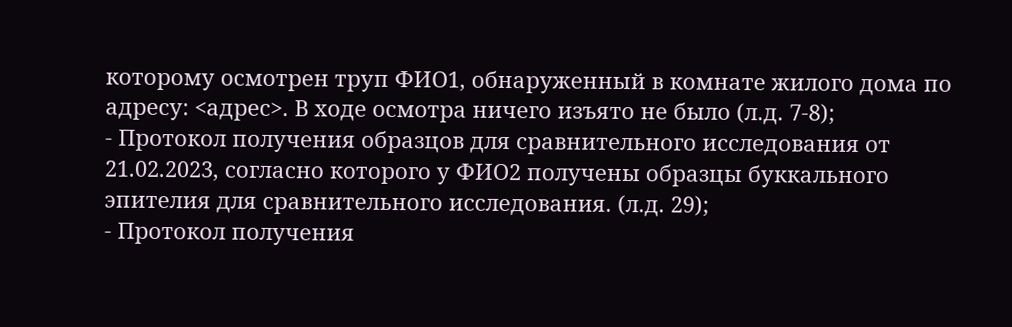которому осмотрен труп ФИО1, обнаруженный в комнате жилого дома по адресу: <адрес>. В ходе осмотра ничего изъято не было (л.д. 7-8);
- Протокол получения образцов для сравнительного исследования от 21.02.2023, согласно которого у ФИО2 получены образцы буккального эпителия для сравнительного исследования. (л.д. 29);
- Протокол получения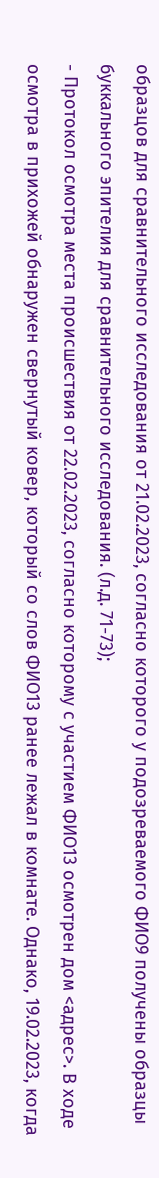образцов для сравнительного исследования от 21.02.2023, согласно которого у подозреваемого ФИО9 получены образцы буккального эпителия для сравнительного исследования. (л.д. 71-73);
- Протокол осмотра места происшествия от 22.02.2023, согласно которому с участием ФИО13 осмотрен дом <адрес>. В ходе осмотра в прихожей обнаружен свернутый ковер, который со слов ФИО13 ранее лежал в комнате. Однако, 19.02.2023, когда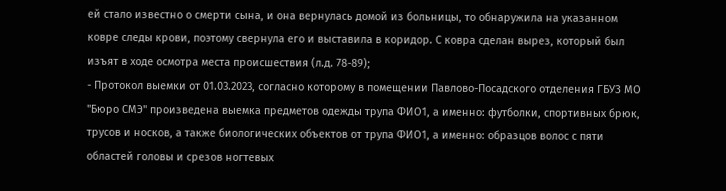ей стало известно о смерти сына, и она вернулась домой из больницы, то обнаружила на указанном ковре следы крови, поэтому свернула его и выставила в коридор. С ковра сделан вырез, который был изъят в ходе осмотра места происшествия (л.д. 78-89);
- Протокол выемки от 01.03.2023, согласно которому в помещении Павлово-Посадского отделения ГБУЗ МО "Бюро СМЭ" произведена выемка предметов одежды трупа ФИО1, а именно: футболки, спортивных брюк, трусов и носков, а также биологических объектов от трупа ФИО1, а именно: образцов волос с пяти областей головы и срезов ногтевых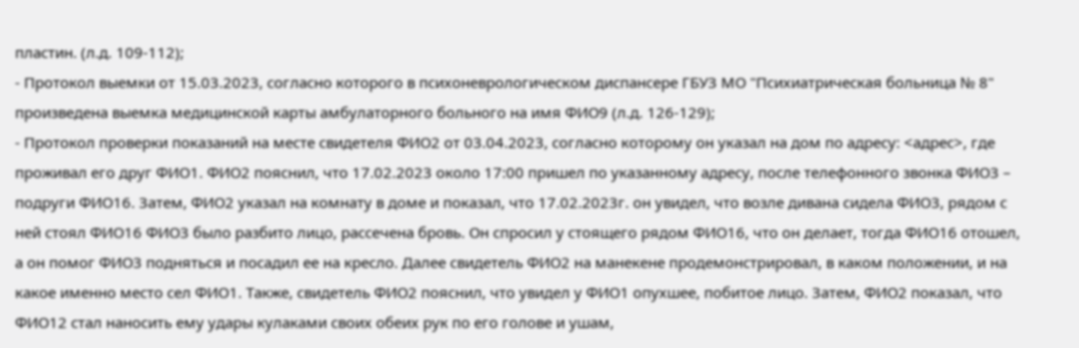пластин. (л.д. 109-112);
- Протокол выемки от 15.03.2023, согласно которого в психоневрологическом диспансере ГБУЗ МО "Психиатрическая больница № 8" произведена выемка медицинской карты амбулаторного больного на имя ФИО9 (л.д. 126-129);
- Протокол проверки показаний на месте свидетеля ФИО2 от 03.04.2023, согласно которому он указал на дом по адресу: <адрес>, где проживал его друг ФИО1. ФИО2 пояснил, что 17.02.2023 около 17:00 пришел по указанному адресу, после телефонного звонка ФИО3 – подруги ФИО16. Затем, ФИО2 указал на комнату в доме и показал, что 17.02.2023г. он увидел, что возле дивана сидела ФИО3, рядом с ней стоял ФИО16 ФИО3 было разбито лицо, рассечена бровь. Он спросил у стоящего рядом ФИО16, что он делает, тогда ФИО16 отошел, а он помог ФИО3 подняться и посадил ее на кресло. Далее свидетель ФИО2 на манекене продемонстрировал, в каком положении, и на какое именно место сел ФИО1. Также, свидетель ФИО2 пояснил, что увидел у ФИО1 опухшее, побитое лицо. Затем, ФИО2 показал, что ФИО12 стал наносить ему удары кулаками своих обеих рук по его голове и ушам,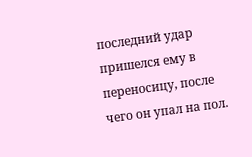последний удар пришелся ему в переносицу, после чего он упал на пол.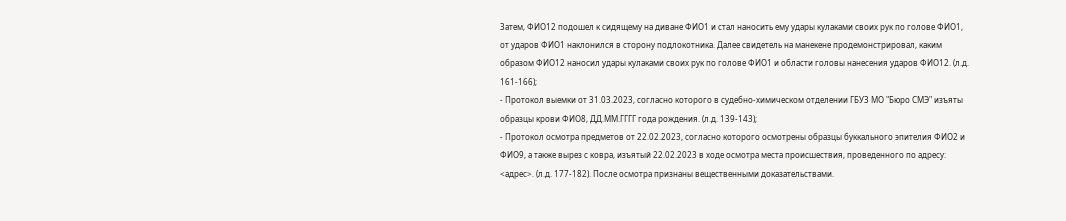Затем, ФИО12 подошел к сидящему на диване ФИО1 и стал наносить ему удары кулаками своих рук по голове ФИО1, от ударов ФИО1 наклонился в сторону подлокотника. Далее свидетель на манекене продемонстрировал, каким образом ФИО12 наносил удары кулаками своих рук по голове ФИО1 и области головы нанесения ударов ФИО12. (л.д. 161-166);
- Протокол выемки от 31.03.2023, согласно которого в судебно-химическом отделении ГБУЗ МО "Бюро СМЭ" изъяты образцы крови ФИО8, ДД.ММ.ГГГГ года рождения. (л.д. 139-143);
- Протокол осмотра предметов от 22.02.2023, согласно которого осмотрены образцы буккального эпителия ФИО2 и ФИО9, а также вырез с ковра, изъятый 22.02.2023 в ходе осмотра места происшествия, проведенного по адресу: <адрес>. (л.д. 177-182). После осмотра признаны вещественными доказательствами.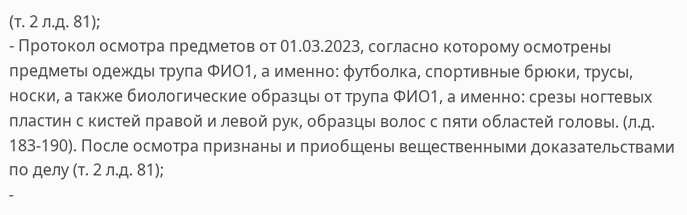(т. 2 л.д. 81);
- Протокол осмотра предметов от 01.03.2023, согласно которому осмотрены предметы одежды трупа ФИО1, а именно: футболка, спортивные брюки, трусы, носки, а также биологические образцы от трупа ФИО1, а именно: срезы ногтевых пластин с кистей правой и левой рук, образцы волос с пяти областей головы. (л.д. 183-190). После осмотра признаны и приобщены вещественными доказательствами по делу (т. 2 л.д. 81);
-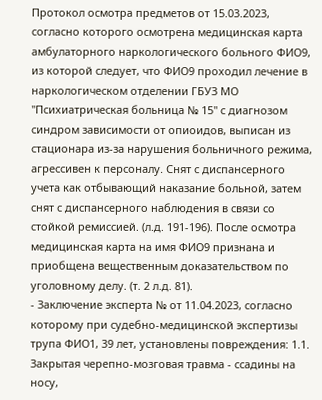Протокол осмотра предметов от 15.03.2023, согласно которого осмотрена медицинская карта амбулаторного наркологического больного ФИО9, из которой следует, что ФИО9 проходил лечение в наркологическом отделении ГБУЗ МО "Психиатрическая больница № 15" с диагнозом синдром зависимости от опиоидов, выписан из стационара из-за нарушения больничного режима, агрессивен к персоналу. Снят с диспансерного учета как отбывающий наказание больной, затем снят с диспансерного наблюдения в связи со стойкой ремиссией. (л.д. 191-196). После осмотра медицинская карта на имя ФИО9 признана и приобщена вещественным доказательством по уголовному делу. (т. 2 л.д. 81).
- Заключение эксперта № от 11.04.2023, согласно которому при судебно-медицинской экспертизы трупа ФИО1, 39 лет, установлены повреждения: 1.1. Закрытая черепно-мозговая травма - ссадины на носу,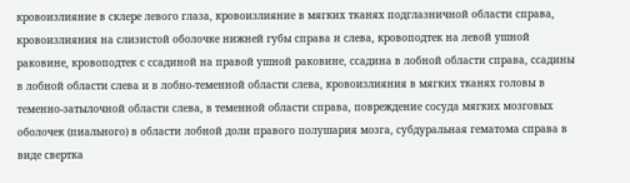кровоизлияние в склере левого глаза, кровоизлияние в мягких тканях подглазничной области справа, кровоизлияния на слизистой оболочке нижней губы справа и слева, кровоподтек на левой ушной раковине, кровоподтек с ссадиной на правой ушной раковине, ссадина в лобной области справа, ссадины в лобной области слева и в лобно-теменной области слева, кровоизлияния в мягких тканях головы в теменно-затылочной области слева, в теменной области справа, повреждение сосуда мягких мозговых оболочек (пиального) в области лобной доли правого полушария мозга, субдуральная гематома справа в виде свертка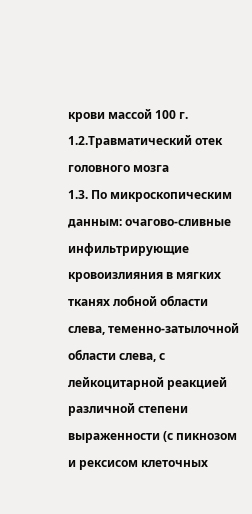крови массой 100 г. 1.2.Травматический отек головного мозга
1.3. По микроскопическим данным: очагово-сливные инфильтрирующие кровоизлияния в мягких тканях лобной области слева, теменно-затылочной области слева, с лейкоцитарной реакцией различной степени выраженности (с пикнозом и рексисом клеточных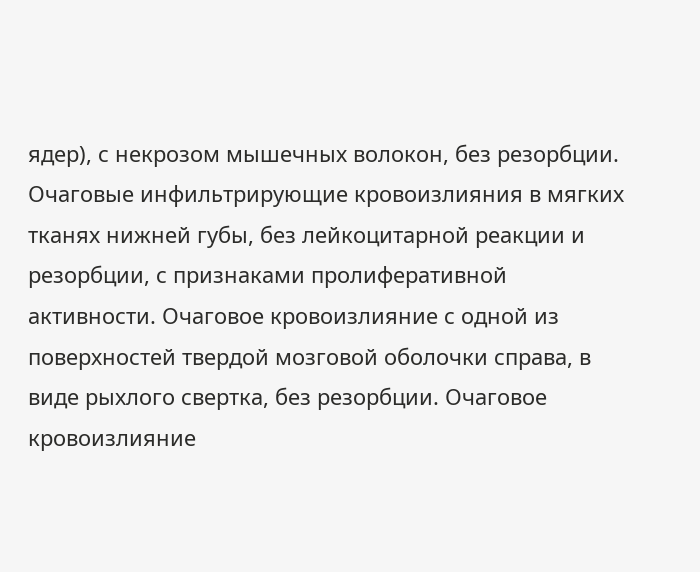ядер), с некрозом мышечных волокон, без резорбции. Очаговые инфильтрирующие кровоизлияния в мягких тканях нижней губы, без лейкоцитарной реакции и резорбции, с признаками пролиферативной активности. Очаговое кровоизлияние с одной из поверхностей твердой мозговой оболочки справа, в виде рыхлого свертка, без резорбции. Очаговое кровоизлияние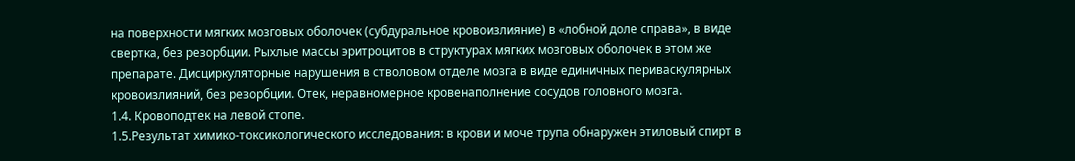на поверхности мягких мозговых оболочек (субдуральное кровоизлияние) в «лобной доле справа», в виде свертка, без резорбции. Рыхлые массы эритроцитов в структурах мягких мозговых оболочек в этом же препарате. Дисциркуляторные нарушения в стволовом отделе мозга в виде единичных периваскулярных кровоизлияний, без резорбции. Отек, неравномерное кровенаполнение сосудов головного мозга.
1.4. Кровоподтек на левой стопе.
1.5.Результат химико-токсикологического исследования: в крови и моче трупа обнаружен этиловый спирт в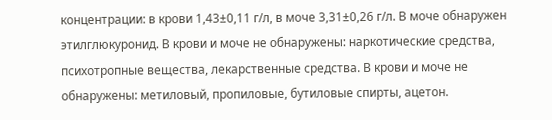концентрации: в крови 1,43±0,11 г/л, в моче 3,31±0,26 г/л. В моче обнаружен этилглюкуронид. В крови и моче не обнаружены: наркотические средства, психотропные вещества, лекарственные средства. В крови и моче не обнаружены: метиловый, пропиловые, бутиловые спирты, ацетон.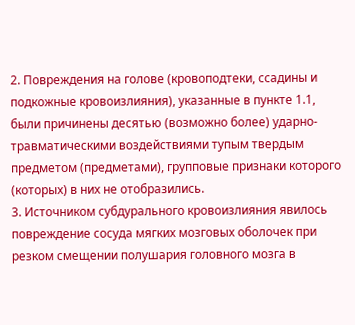2. Повреждения на голове (кровоподтеки, ссадины и подкожные кровоизлияния), указанные в пункте 1.1, были причинены десятью (возможно более) ударно-травматическими воздействиями тупым твердым предметом (предметами), групповые признаки которого (которых) в них не отобразились.
3. Источником субдурального кровоизлияния явилось повреждение сосуда мягких мозговых оболочек при резком смещении полушария головного мозга в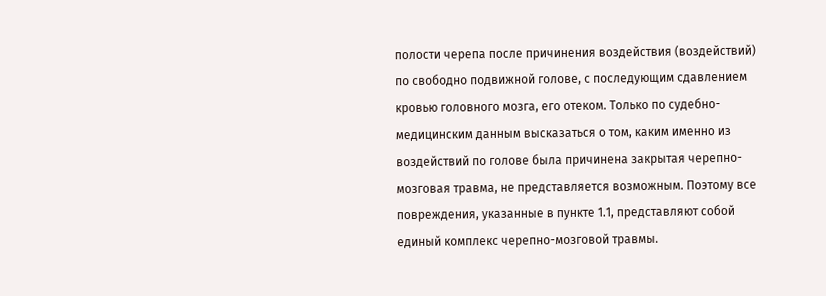полости черепа после причинения воздействия (воздействий) по свободно подвижной голове, с последующим сдавлением кровью головного мозга, его отеком. Только по судебно-медицинским данным высказаться о том, каким именно из воздействий по голове была причинена закрытая черепно-мозговая травма, не представляется возможным. Поэтому все повреждения, указанные в пункте 1.1, представляют собой единый комплекс черепно-мозговой травмы.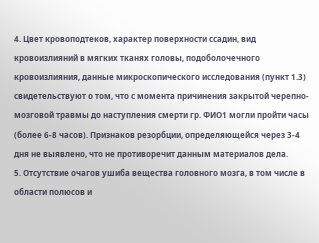4. Цвет кровоподтеков, характер поверхности ссадин, вид кровоизлияний в мягких тканях головы, подоболочечного кровоизлияния, данные микроскопического исследования (пункт 1.3) свидетельствуют о том, что с момента причинения закрытой черепно-мозговой травмы до наступления смерти гр. ФИО1 могли пройти часы (более 6-8 часов). Признаков резорбции, определяющейся через 3-4 дня не выявлено, что не противоречит данным материалов дела.
5. Отсутствие очагов ушиба вещества головного мозга, в том числе в области полюсов и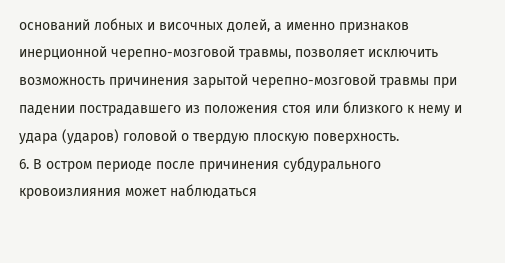оснований лобных и височных долей, а именно признаков инерционной черепно-мозговой травмы, позволяет исключить возможность причинения зарытой черепно-мозговой травмы при падении пострадавшего из положения стоя или близкого к нему и удара (ударов) головой о твердую плоскую поверхность.
6. В остром периоде после причинения субдурального кровоизлияния может наблюдаться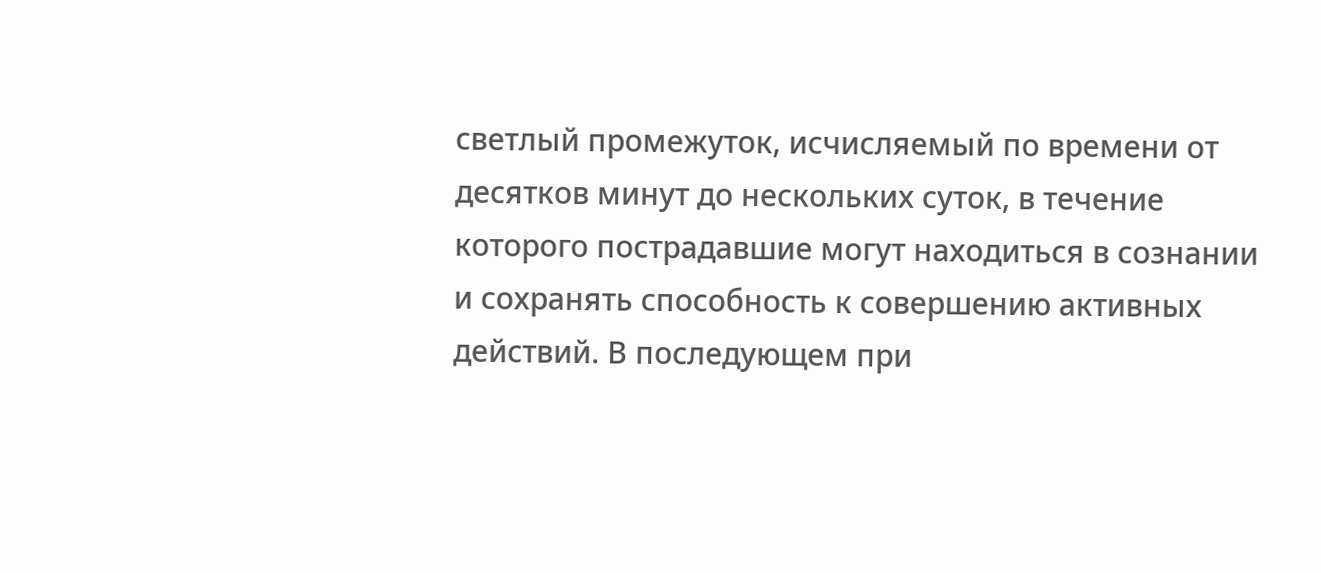светлый промежуток, исчисляемый по времени от десятков минут до нескольких суток, в течение которого пострадавшие могут находиться в сознании и сохранять способность к совершению активных действий. В последующем при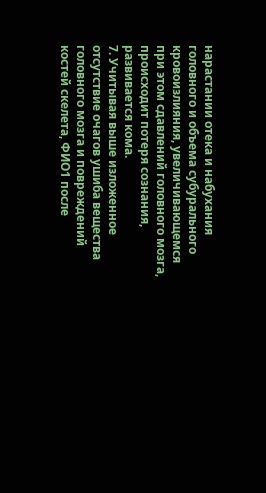нарастании отека и набухания головного и объема субурального кровоизлияния, увеличивающемся при этом сдавлений головного мозга, происходит потеря сознания, развивается кома.
7. Учитывая выше изложенное отсутствие очагов ушиба вещества головного мозга и повреждений костей скелета, ФИО1 после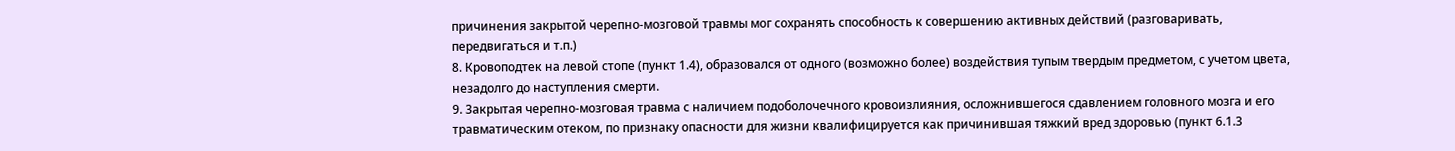причинения закрытой черепно-мозговой травмы мог сохранять способность к совершению активных действий (разговаривать, передвигаться и т.п.)
8. Кровоподтек на левой стопе (пункт 1.4), образовался от одного (возможно более) воздействия тупым твердым предметом, с учетом цвета, незадолго до наступления смерти.
9. 3акрытая черепно-мозговая травма с наличием подоболочечного кровоизлияния, осложнившегося сдавлением головного мозга и его травматическим отеком, по признаку опасности для жизни квалифицируется как причинившая тяжкий вред здоровью (пункт 6.1.3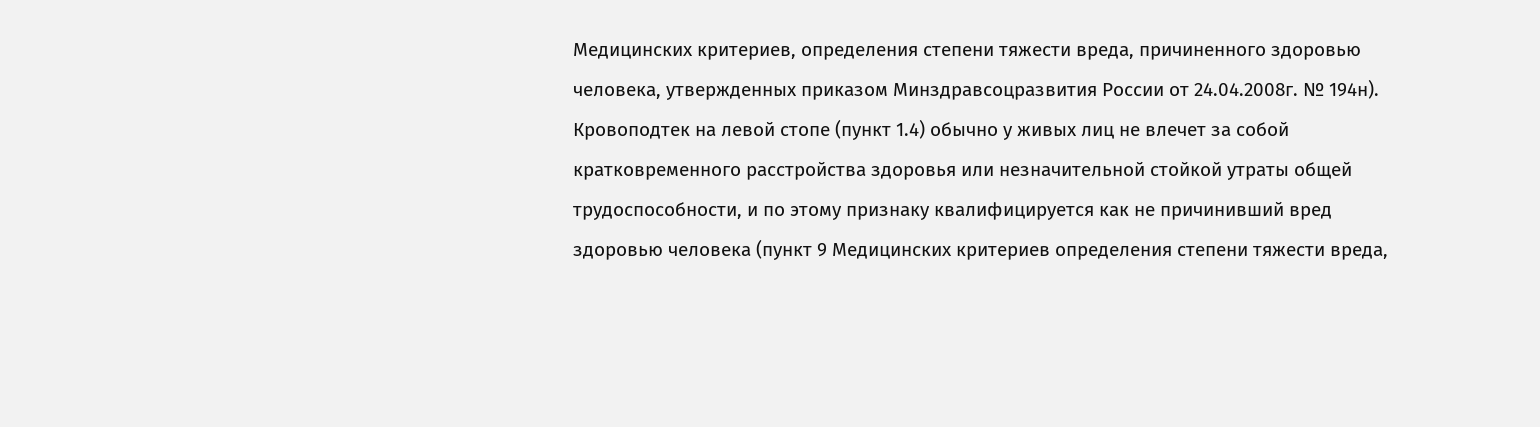Медицинских критериев, определения степени тяжести вреда, причиненного здоровью человека, утвержденных приказом Минздравсоцразвития России от 24.04.2008г. № 194н).
Кровоподтек на левой стопе (пункт 1.4) обычно у живых лиц не влечет за собой кратковременного расстройства здоровья или незначительной стойкой утраты общей трудоспособности, и по этому признаку квалифицируется как не причинивший вред здоровью человека (пункт 9 Медицинских критериев определения степени тяжести вреда,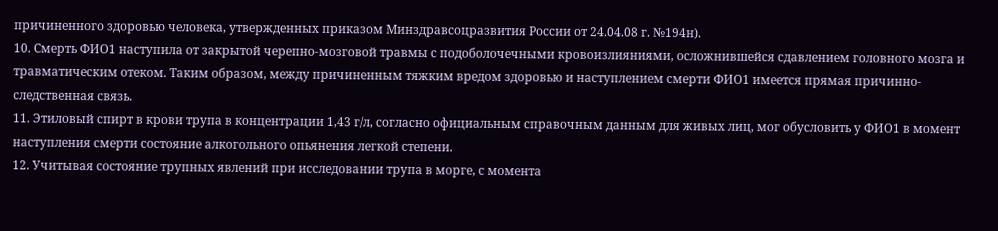причиненного здоровью человека, утвержденных приказом Минздравсоцразвития России от 24.04.08 г. №194н).
10. Смерть ФИО1 наступила от закрытой черепно-мозговой травмы с подоболочечными кровоизлияниями, осложнившейся сдавлением головного мозга и травматическим отеком. Таким образом, между причиненным тяжким вредом здоровью и наступлением смерти ФИО1 имеется прямая причинно-следственная связь.
11. Этиловый спирт в крови трупа в концентрации 1,43 г/л, согласно официальным справочным данным для живых лиц, мог обусловить у ФИО1 в момент наступления смерти состояние алкогольного опьянения легкой степени.
12. Учитывая состояние трупных явлений при исследовании трупа в морге, с момента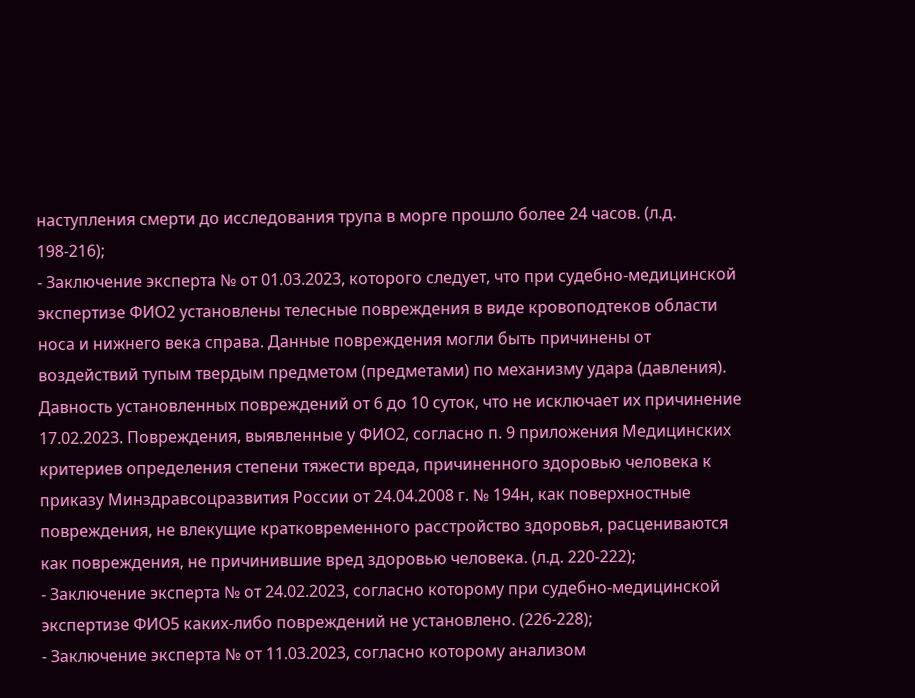наступления смерти до исследования трупа в морге прошло более 24 часов. (л.д. 198-216);
- Заключение эксперта № от 01.03.2023, которого следует, что при судебно-медицинской экспертизе ФИО2 установлены телесные повреждения в виде кровоподтеков области носа и нижнего века справа. Данные повреждения могли быть причинены от воздействий тупым твердым предметом (предметами) по механизму удара (давления). Давность установленных повреждений от 6 до 10 суток, что не исключает их причинение 17.02.2023. Повреждения, выявленные у ФИО2, согласно п. 9 приложения Медицинских критериев определения степени тяжести вреда, причиненного здоровью человека к приказу Минздравсоцразвития России от 24.04.2008 г. № 194н, как поверхностные повреждения, не влекущие кратковременного расстройство здоровья, расцениваются как повреждения, не причинившие вред здоровью человека. (л.д. 220-222);
- Заключение эксперта № от 24.02.2023, согласно которому при судебно-медицинской экспертизе ФИО5 каких-либо повреждений не установлено. (226-228);
- Заключение эксперта № от 11.03.2023, согласно которому анализом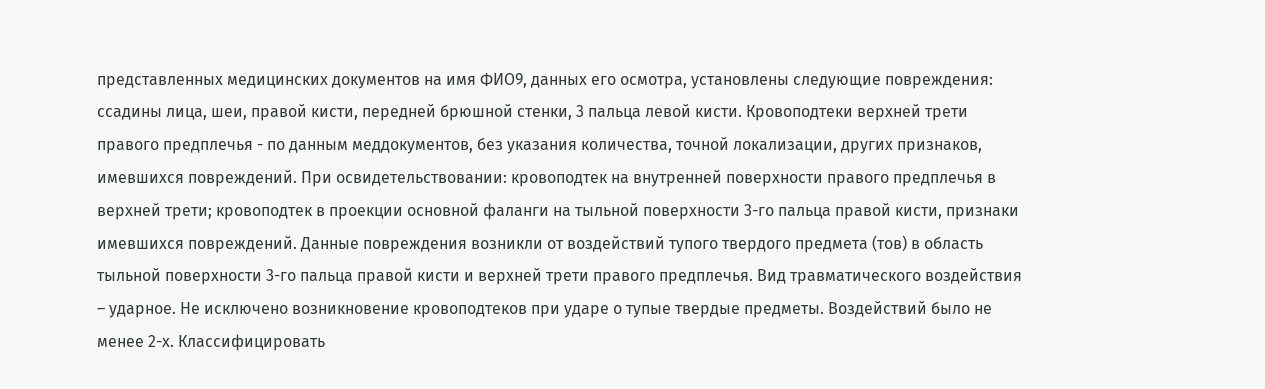представленных медицинских документов на имя ФИО9, данных его осмотра, установлены следующие повреждения: ссадины лица, шеи, правой кисти, передней брюшной стенки, 3 пальца левой кисти. Кровоподтеки верхней трети правого предплечья - по данным меддокументов, без указания количества, точной локализации, других признаков, имевшихся повреждений. При освидетельствовании: кровоподтек на внутренней поверхности правого предплечья в верхней трети; кровоподтек в проекции основной фаланги на тыльной поверхности 3-го пальца правой кисти, признаки имевшихся повреждений. Данные повреждения возникли от воздействий тупого твердого предмета (тов) в область тыльной поверхности 3-го пальца правой кисти и верхней трети правого предплечья. Вид травматического воздействия – ударное. Не исключено возникновение кровоподтеков при ударе о тупые твердые предметы. Воздействий было не менее 2-х. Классифицировать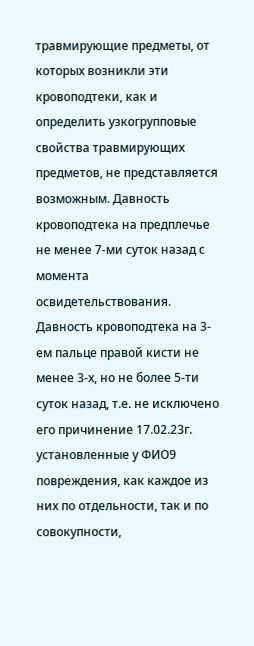травмирующие предметы, от которых возникли эти кровоподтеки, как и определить узкогрупповые свойства травмирующих предметов, не представляется возможным. Давность кровоподтека на предплечье не менее 7-ми суток назад с момента освидетельствования. Давность кровоподтека на 3-ем пальце правой кисти не менее 3-х, но не более 5-ти суток назад, т.е. не исключено его причинение 17.02.23г. установленные у ФИО9 повреждения, как каждое из них по отдельности, так и по совокупности,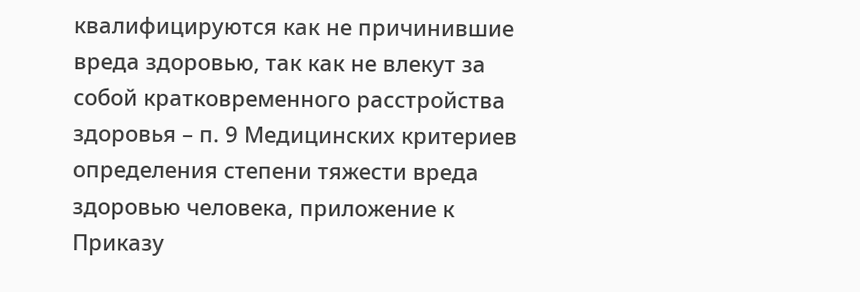квалифицируются как не причинившие вреда здоровью, так как не влекут за собой кратковременного расстройства здоровья – п. 9 Медицинских критериев определения степени тяжести вреда здоровью человека, приложение к Приказу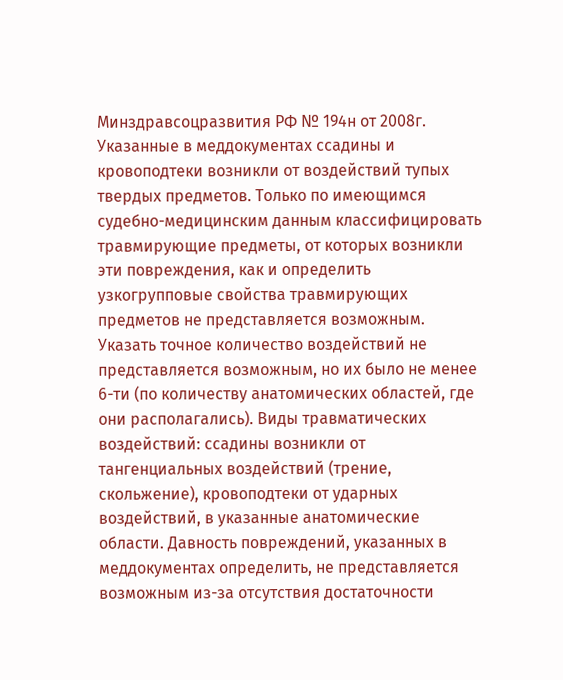Минздравсоцразвития РФ № 194н от 2008г. Указанные в меддокументах ссадины и кровоподтеки возникли от воздействий тупых твердых предметов. Только по имеющимся судебно-медицинским данным классифицировать травмирующие предметы, от которых возникли эти повреждения, как и определить узкогрупповые свойства травмирующих предметов не представляется возможным. Указать точное количество воздействий не представляется возможным, но их было не менее 6-ти (по количеству анатомических областей, где они располагались). Виды травматических воздействий: ссадины возникли от тангенциальных воздействий (трение, скольжение), кровоподтеки от ударных воздействий, в указанные анатомические области. Давность повреждений, указанных в меддокументах определить, не представляется возможным из-за отсутствия достаточности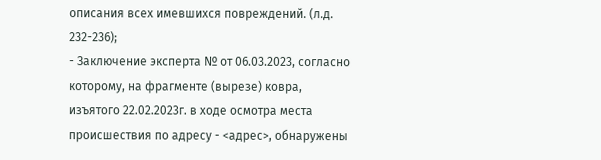описания всех имевшихся повреждений. (л.д. 232-236);
- Заключение эксперта № от 06.03.2023, согласно которому, на фрагменте (вырезе) ковра, изъятого 22.02.2023г. в ходе осмотра места происшествия по адресу - <адрес>, обнаружены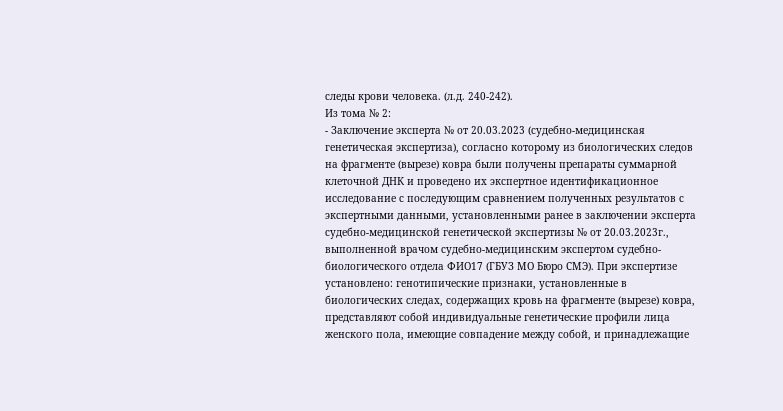следы крови человека. (л.д. 240-242).
Из тома № 2:
- Заключение эксперта № от 20.03.2023 (судебно-медицинская генетическая экспертиза), согласно которому из биологических следов на фрагменте (вырезе) ковра были получены препараты суммарной клеточной ДНК и проведено их экспертное идентификационное исследование с последующим сравнением полученных результатов с экспертными данными, установленными ранее в заключении эксперта судебно-медицинской генетической экспертизы № от 20.03.2023г., выполненной врачом судебно-медицинским экспертом судебно-биологического отдела ФИО17 (ГБУЗ МО Бюро СМЭ). При экспертизе установлено: генотипические признаки, установленные в биологических следах, содержащих кровь на фрагменте (вырезе) ковра, представляют собой индивидуальные генетические профили лица женского пола, имеющие совпадение между собой, и принадлежащие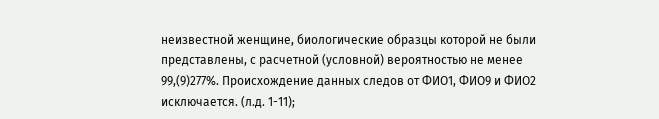неизвестной женщине, биологические образцы которой не были представлены, с расчетной (условной) вероятностью не менее 99,(9)277%. Происхождение данных следов от ФИО1, ФИО9 и ФИО2 исключается. (л.д. 1-11);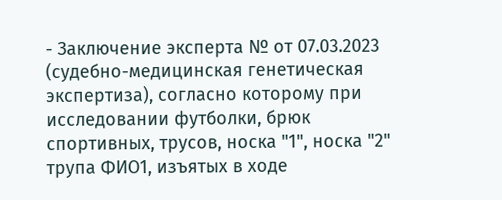- Заключение эксперта № от 07.03.2023 (судебно-медицинская генетическая экспертиза), согласно которому при исследовании футболки, брюк спортивных, трусов, носка "1", носка "2" трупа ФИО1, изъятых в ходе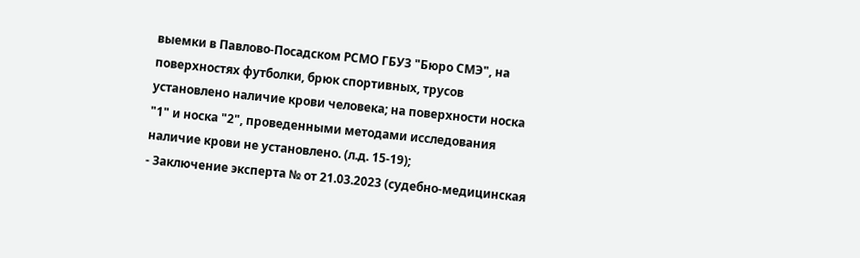выемки в Павлово-Посадском РСМО ГБУЗ "Бюро СМЭ", на поверхностях футболки, брюк спортивных, трусов установлено наличие крови человека; на поверхности носка "1" и носка "2", проведенными методами исследования наличие крови не установлено. (л.д. 15-19);
- Заключение эксперта № от 21.03.2023 (судебно-медицинская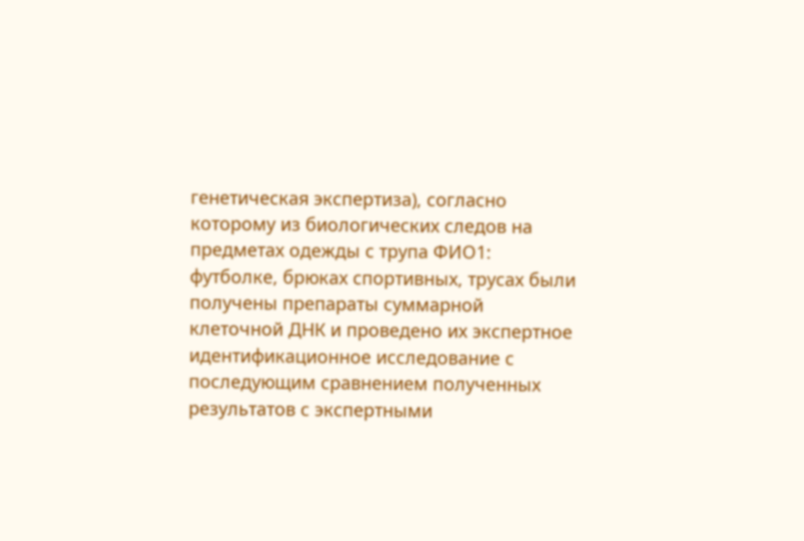генетическая экспертиза), согласно которому из биологических следов на предметах одежды с трупа ФИО1: футболке, брюках спортивных, трусах были получены препараты суммарной клеточной ДНК и проведено их экспертное идентификационное исследование с последующим сравнением полученных результатов с экспертными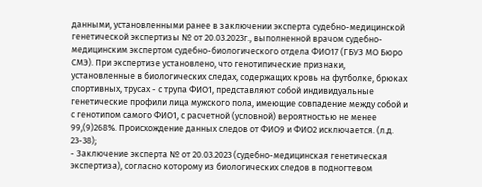данными, установленными ранее в заключении эксперта судебно-медицинской генетической экспертизы № от 20.03.2023г., выполненной врачом судебно-медицинским экспертом судебно-биологического отдела ФИО17 (ГБУЗ МО Бюро СМЭ). При экспертизе установлено, что генотипические признаки, установленные в биологических следах, содержащих кровь на футболке, брюках спортивных, трусах - с трупа ФИО1, представляют собой индивидуальные генетические профили лица мужского пола, имеющие совпадение между собой и с генотипом самого ФИО1, с расчетной (условной) вероятностью не менее 99,(9)268%. Происхождение данных следов от ФИО9 и ФИО2 исключается. (л.д. 23-38);
- Заключение эксперта № от 20.03.2023 (судебно-медицинская генетическая экспертиза), согласно которому из биологических следов в подногтевом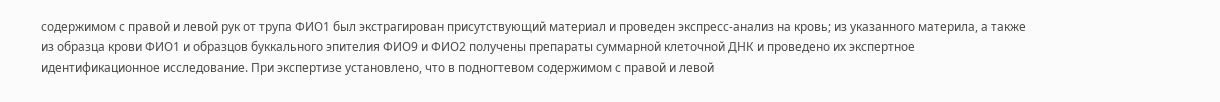содержимом с правой и левой рук от трупа ФИО1 был экстрагирован присутствующий материал и проведен экспресс-анализ на кровь; из указанного материла, а также из образца крови ФИО1 и образцов буккального эпителия ФИО9 и ФИО2 получены препараты суммарной клеточной ДНК и проведено их экспертное идентификационное исследование. При экспертизе установлено, что в подногтевом содержимом с правой и левой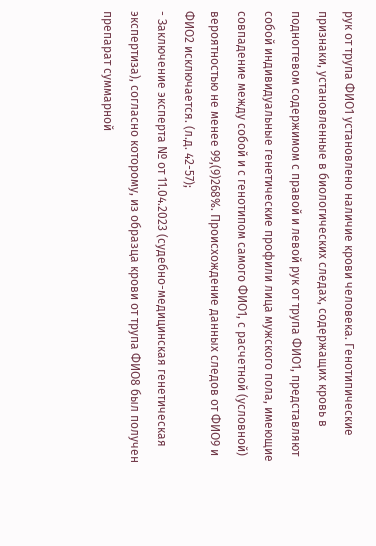рук от трупа ФИО1 установлено наличие крови человека. Генотипические признаки, установленные в биологических следах, содержащих кровь в подногтевом содержимом с правой и левой рук от трупа ФИО1, представляют собой индивидуальные генетические профили лица мужского пола, имеющие совпадение между собой и с генотипом самого ФИО1, с расчетной (условной) вероятностью не менее 99,(9)268%. Происхождение данных следов от ФИО9 и ФИО2 исключается. (л.д. 42-57);
- Заключение эксперта № от 11.04.2023 (судебно-медицинская генетическая экспертиза), согласно которому, из образца крови от трупа ФИО8 был получен препарат суммарной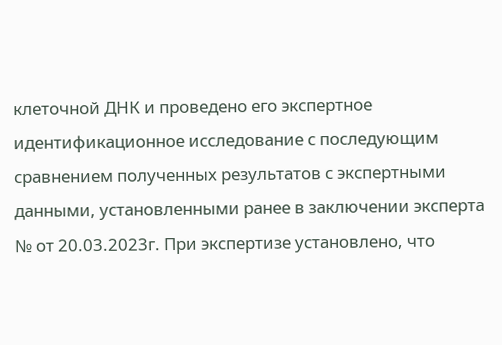клеточной ДНК и проведено его экспертное идентификационное исследование с последующим сравнением полученных результатов с экспертными данными, установленными ранее в заключении эксперта № от 20.03.2023г. При экспертизе установлено, что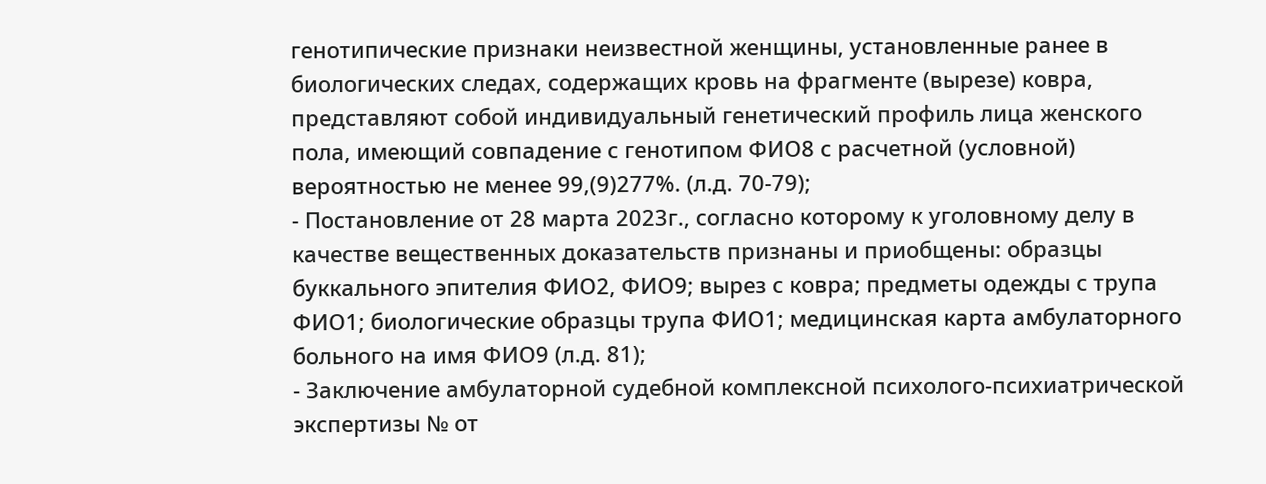генотипические признаки неизвестной женщины, установленные ранее в биологических следах, содержащих кровь на фрагменте (вырезе) ковра, представляют собой индивидуальный генетический профиль лица женского пола, имеющий совпадение с генотипом ФИО8 с расчетной (условной) вероятностью не менее 99,(9)277%. (л.д. 70-79);
- Постановление от 28 марта 2023г., согласно которому к уголовному делу в качестве вещественных доказательств признаны и приобщены: образцы буккального эпителия ФИО2, ФИО9; вырез с ковра; предметы одежды с трупа ФИО1; биологические образцы трупа ФИО1; медицинская карта амбулаторного больного на имя ФИО9 (л.д. 81);
- Заключение амбулаторной судебной комплексной психолого-психиатрической экспертизы № от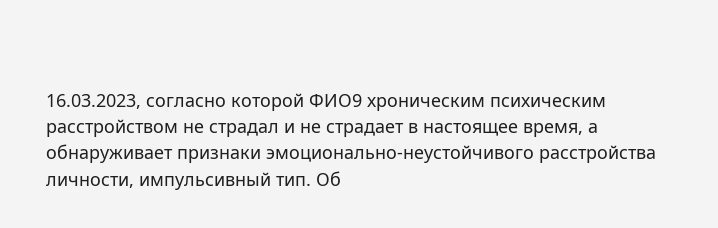16.03.2023, согласно которой ФИО9 хроническим психическим расстройством не страдал и не страдает в настоящее время, а обнаруживает признаки эмоционально-неустойчивого расстройства личности, импульсивный тип. Об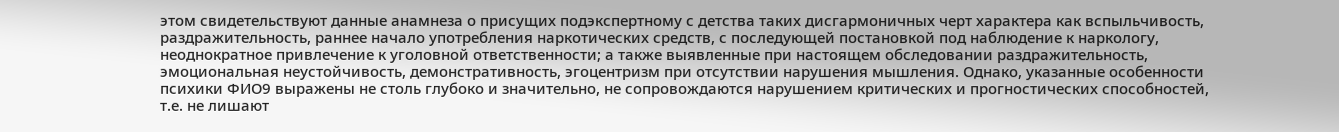этом свидетельствуют данные анамнеза о присущих подэкспертному с детства таких дисгармоничных черт характера как вспыльчивость, раздражительность, раннее начало употребления наркотических средств, с последующей постановкой под наблюдение к наркологу, неоднократное привлечение к уголовной ответственности; а также выявленные при настоящем обследовании раздражительность, эмоциональная неустойчивость, демонстративность, эгоцентризм при отсутствии нарушения мышления. Однако, указанные особенности психики ФИО9 выражены не столь глубоко и значительно, не сопровождаются нарушением критических и прогностических способностей, т.е. не лишают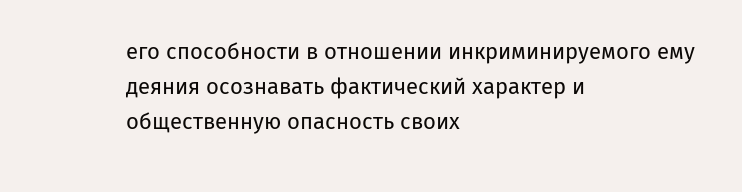его способности в отношении инкриминируемого ему деяния осознавать фактический характер и общественную опасность своих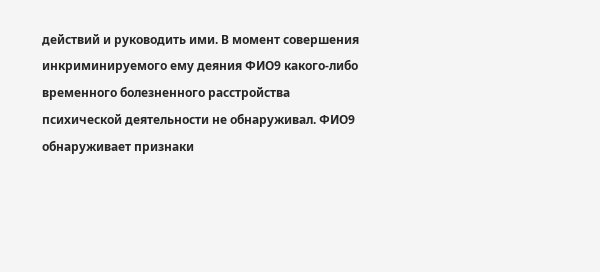действий и руководить ими. В момент совершения инкриминируемого ему деяния ФИО9 какого-либо временного болезненного расстройства психической деятельности не обнаруживал. ФИО9 обнаруживает признаки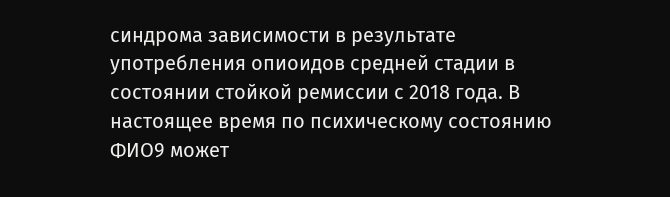синдрома зависимости в результате употребления опиоидов средней стадии в состоянии стойкой ремиссии с 2018 года. В настоящее время по психическому состоянию ФИО9 может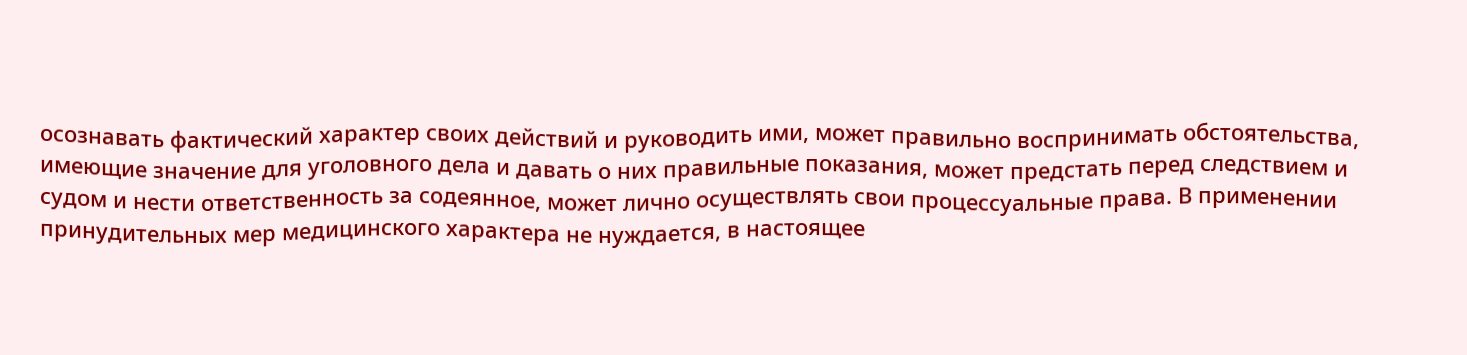осознавать фактический характер своих действий и руководить ими, может правильно воспринимать обстоятельства, имеющие значение для уголовного дела и давать о них правильные показания, может предстать перед следствием и судом и нести ответственность за содеянное, может лично осуществлять свои процессуальные права. В применении принудительных мер медицинского характера не нуждается, в настоящее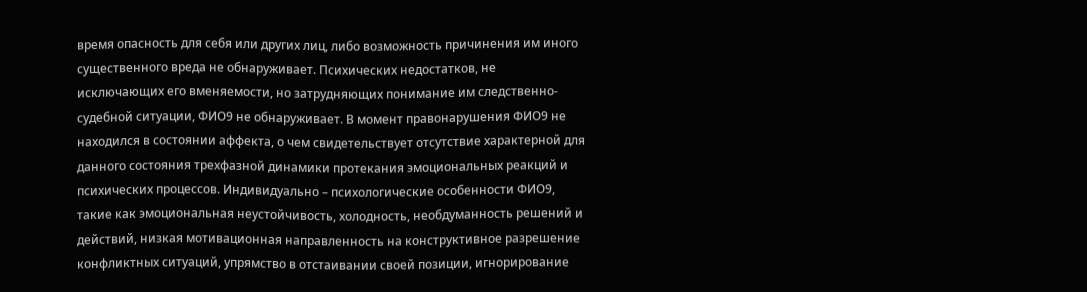время опасность для себя или других лиц, либо возможность причинения им иного существенного вреда не обнаруживает. Психических недостатков, не исключающих его вменяемости, но затрудняющих понимание им следственно-судебной ситуации, ФИО9 не обнаруживает. В момент правонарушения ФИО9 не находился в состоянии аффекта, о чем свидетельствует отсутствие характерной для данного состояния трехфазной динамики протекания эмоциональных реакций и психических процессов. Индивидуально – психологические особенности ФИО9, такие как эмоциональная неустойчивость, холодность, необдуманность решений и действий, низкая мотивационная направленность на конструктивное разрешение конфликтных ситуаций, упрямство в отстаивании своей позиции, игнорирование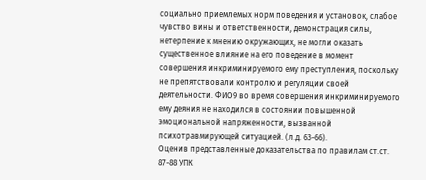социально приемлемых норм поведения и установок, слабое чувство вины и ответственности, демонстрация силы, нетерпение к мнению окружающих, не могли оказать существенное влияние на его поведение в момент совершения инкриминируемого ему преступления, поскольку не препятствовали контролю и регуляции своей деятельности. ФИО9 во время совершения инкриминируемого ему деяния не находился в состоянии повышенной эмоциональной напряженности, вызванной психотравмирующей ситуацией. (л.д. 63-66).
Оценив представленные доказательства по правилам ст.ст. 87-88 УПК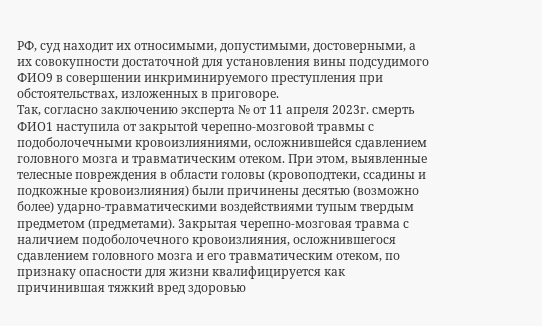РФ, суд находит их относимыми, допустимыми, достоверными, а их совокупности достаточной для установления вины подсудимого ФИО9 в совершении инкриминируемого преступления при обстоятельствах, изложенных в приговоре.
Так, согласно заключению эксперта № от 11 апреля 2023г. смерть ФИО1 наступила от закрытой черепно-мозговой травмы с подоболочечными кровоизлияниями, осложнившейся сдавлением головного мозга и травматическим отеком. При этом, выявленные телесные повреждения в области головы (кровоподтеки, ссадины и подкожные кровоизлияния) были причинены десятью (возможно более) ударно-травматическими воздействиями тупым твердым предметом (предметами). 3акрытая черепно-мозговая травма с наличием подоболочечного кровоизлияния, осложнившегося сдавлением головного мозга и его травматическим отеком, по признаку опасности для жизни квалифицируется как причинившая тяжкий вред здоровью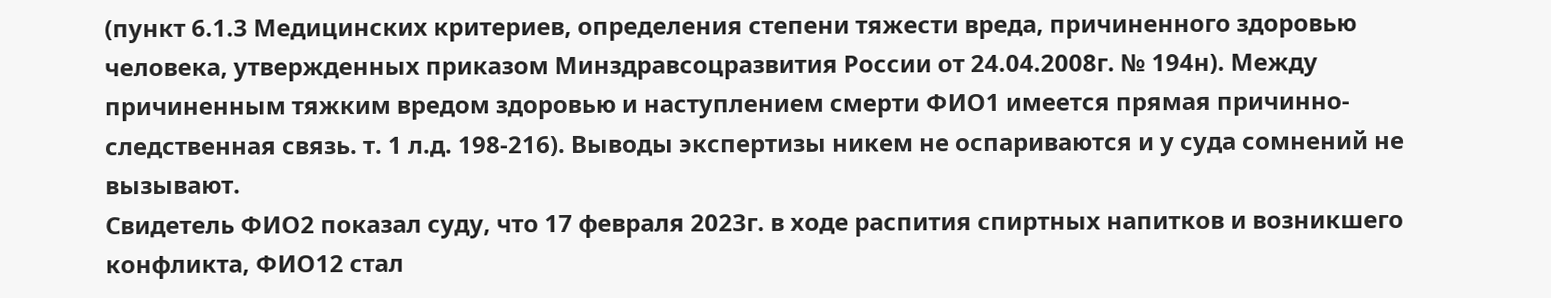(пункт 6.1.3 Медицинских критериев, определения степени тяжести вреда, причиненного здоровью человека, утвержденных приказом Минздравсоцразвития России от 24.04.2008г. № 194н). Между причиненным тяжким вредом здоровью и наступлением смерти ФИО1 имеется прямая причинно-следственная связь. т. 1 л.д. 198-216). Выводы экспертизы никем не оспариваются и у суда сомнений не вызывают.
Свидетель ФИО2 показал суду, что 17 февраля 2023г. в ходе распития спиртных напитков и возникшего конфликта, ФИО12 стал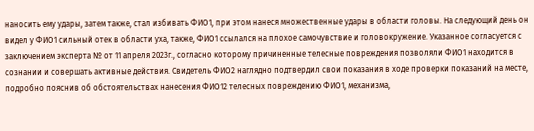наносить ему удары, затем также, стал избивать ФИО1, при этом нанеся множественные удары в области головы. На следующий день он видел у ФИО1 сильный отек в области уха, также, ФИО1 ссылался на плохое самочувствие и головокружение. Указанное согласуется с заключением эксперта № от 11 апреля 2023г., согласно которому причиненные телесные повреждения позволяли ФИО1 находится в сознании и совершать активные действия. Свидетель ФИО2 наглядно подтвердил свои показания в ходе проверки показаний на месте, подробно пояснив об обстоятельствах нанесения ФИО12 телесных повреждению ФИО1, механизма,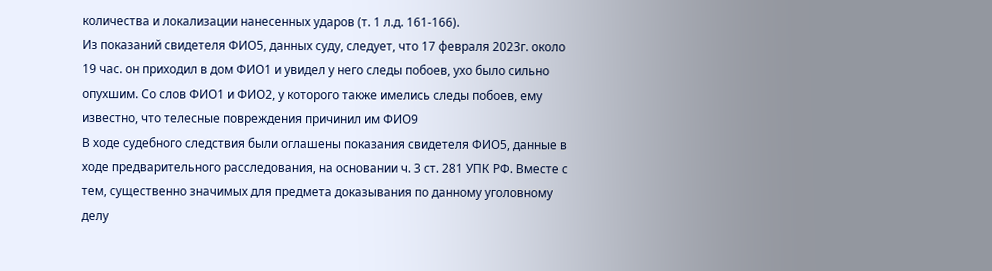количества и локализации нанесенных ударов (т. 1 л.д. 161-166).
Из показаний свидетеля ФИО5, данных суду, следует, что 17 февраля 2023г. около 19 час. он приходил в дом ФИО1 и увидел у него следы побоев, ухо было сильно опухшим. Со слов ФИО1 и ФИО2, у которого также имелись следы побоев, ему известно, что телесные повреждения причинил им ФИО9
В ходе судебного следствия были оглашены показания свидетеля ФИО5, данные в ходе предварительного расследования, на основании ч. 3 ст. 281 УПК РФ. Вместе с тем, существенно значимых для предмета доказывания по данному уголовному делу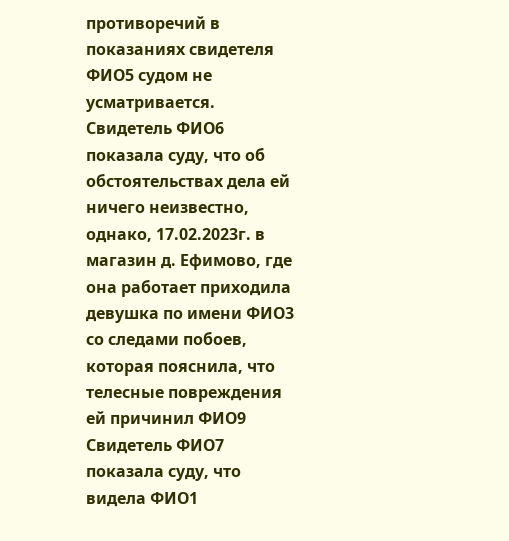противоречий в показаниях свидетеля ФИО5 судом не усматривается.
Свидетель ФИО6 показала суду, что об обстоятельствах дела ей ничего неизвестно, однако, 17.02.2023г. в магазин д. Ефимово, где она работает приходила девушка по имени ФИО3 со следами побоев, которая пояснила, что телесные повреждения ей причинил ФИО9
Свидетель ФИО7 показала суду, что видела ФИО1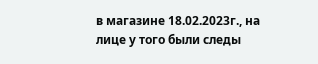в магазине 18.02.2023г., на лице у того были следы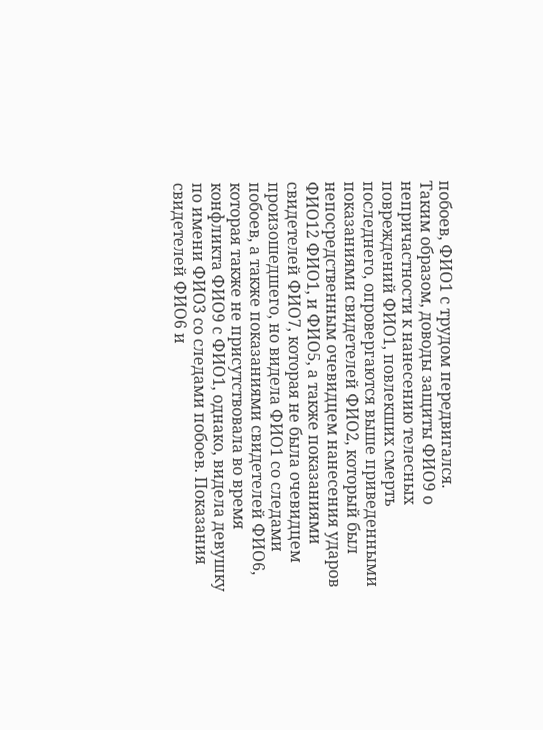побоев, ФИО1 с трудом передвигался.
Таким образом, доводы защиты ФИО9 о непричастности к нанесению телесных повреждений ФИО1, повлекших смерть последнего, опровергаются выше приведенными показаниями свидетелей ФИО2, который был непосредственным очевидцем нанесения ударов ФИО12 ФИО1, и ФИО5, а также показаниями свидетелей ФИО7, которая не была очевидцем произошедшего, но видела ФИО1 со следами побоев, а также показаниями свидетелей ФИО6, которая также не присутствовала во время конфликта ФИО9 с ФИО1, однако, видела девушку по имени ФИО3 со следами побоев. Показания свидетелей ФИО6 и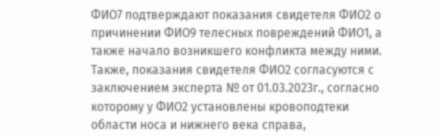ФИО7 подтверждают показания свидетеля ФИО2 о причинении ФИО9 телесных повреждений ФИО1, а также начало возникшего конфликта между ними. Также, показания свидетеля ФИО2 согласуются с заключением эксперта № от 01.03.2023г., согласно которому у ФИО2 установлены кровоподтеки области носа и нижнего века справа,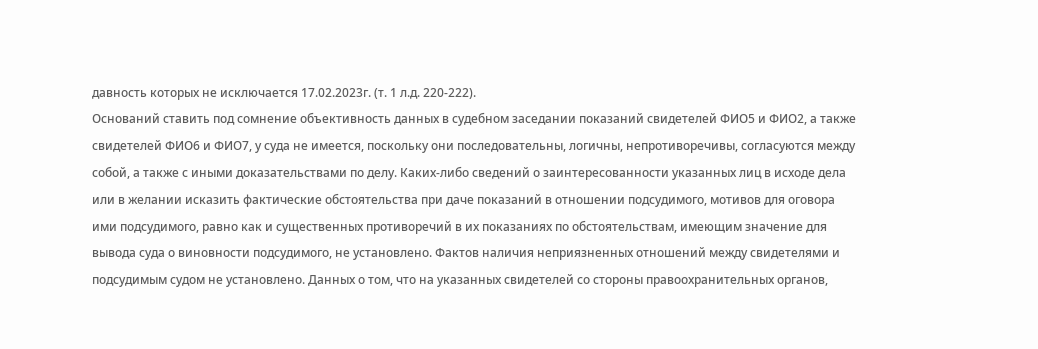давность которых не исключается 17.02.2023г. (т. 1 л.д. 220-222).
Оснований ставить под сомнение объективность данных в судебном заседании показаний свидетелей ФИО5 и ФИО2, а также свидетелей ФИО6 и ФИО7, у суда не имеется, поскольку они последовательны, логичны, непротиворечивы, согласуются между собой, а также с иными доказательствами по делу. Каких-либо сведений о заинтересованности указанных лиц в исходе дела или в желании исказить фактические обстоятельства при даче показаний в отношении подсудимого, мотивов для оговора ими подсудимого, равно как и существенных противоречий в их показаниях по обстоятельствам, имеющим значение для вывода суда о виновности подсудимого, не установлено. Фактов наличия неприязненных отношений между свидетелями и подсудимым судом не установлено. Данных о том, что на указанных свидетелей со стороны правоохранительных органов,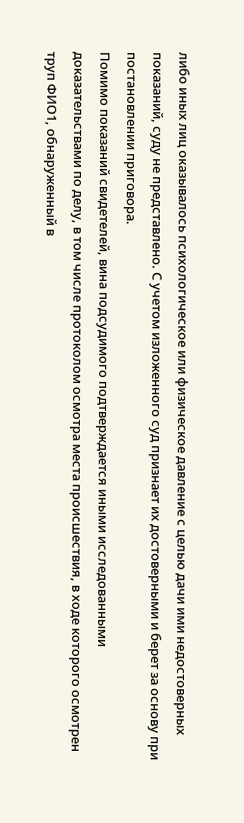либо иных лиц оказывалось психологическое или физическое давление с целью дачи ими недостоверных показаний, суду не представлено. С учетом изложенного суд признает их достоверными и берет за основу при постановлении приговора.
Помимо показаний свидетелей, вина подсудимого подтверждается иными исследованными доказательствами по делу, в том числе протоколом осмотра места происшествия, в ходе которого осмотрен труп ФИО1, обнаруженный в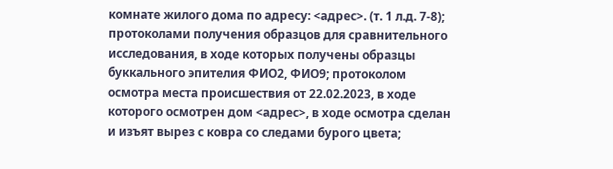комнате жилого дома по адресу: <адрес>. (т. 1 л.д. 7-8); протоколами получения образцов для сравнительного исследования, в ходе которых получены образцы буккального эпителия ФИО2, ФИО9; протоколом осмотра места происшествия от 22.02.2023, в ходе которого осмотрен дом <адрес>, в ходе осмотра сделан и изъят вырез с ковра со следами бурого цвета;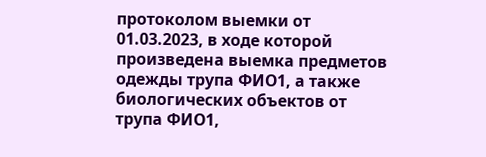протоколом выемки от 01.03.2023, в ходе которой произведена выемка предметов одежды трупа ФИО1, а также биологических объектов от трупа ФИО1,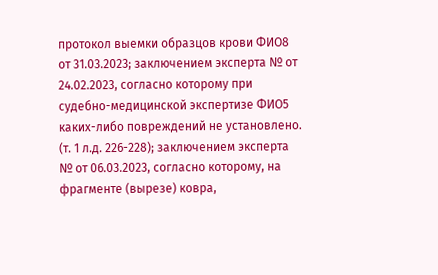протокол выемки образцов крови ФИО8 от 31.03.2023; заключением эксперта № от 24.02.2023, согласно которому при судебно-медицинской экспертизе ФИО5 каких-либо повреждений не установлено. (т. 1 л.д. 226-228); заключением эксперта № от 06.03.2023, согласно которому, на фрагменте (вырезе) ковра,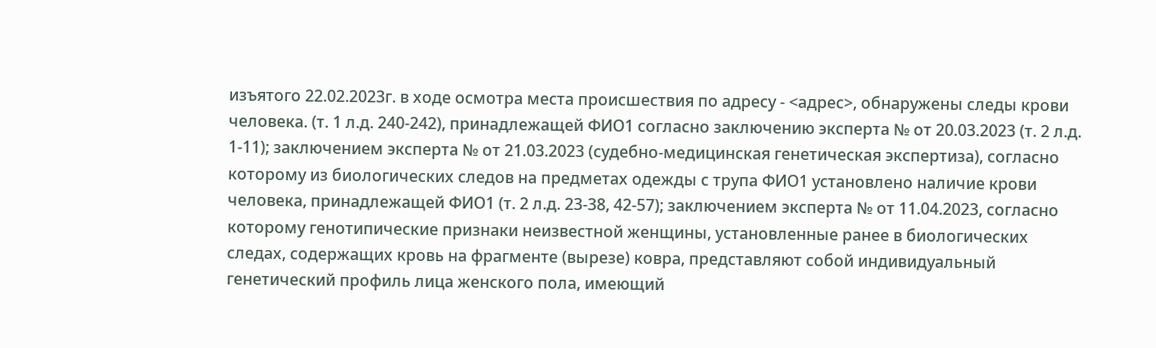изъятого 22.02.2023г. в ходе осмотра места происшествия по адресу - <адрес>, обнаружены следы крови человека. (т. 1 л.д. 240-242), принадлежащей ФИО1 согласно заключению эксперта № от 20.03.2023 (т. 2 л.д. 1-11); заключением эксперта № от 21.03.2023 (судебно-медицинская генетическая экспертиза), согласно которому из биологических следов на предметах одежды с трупа ФИО1 установлено наличие крови человека, принадлежащей ФИО1 (т. 2 л.д. 23-38, 42-57); заключением эксперта № от 11.04.2023, согласно которому генотипические признаки неизвестной женщины, установленные ранее в биологических следах, содержащих кровь на фрагменте (вырезе) ковра, представляют собой индивидуальный генетический профиль лица женского пола, имеющий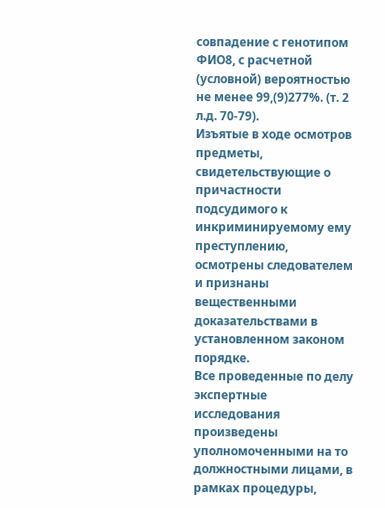совпадение с генотипом ФИО8, с расчетной (условной) вероятностью не менее 99,(9)277%. (т. 2 л.д. 70-79).
Изъятые в ходе осмотров предметы, свидетельствующие о причастности подсудимого к инкриминируемому ему преступлению, осмотрены следователем и признаны вещественными доказательствами в установленном законом порядке.
Все проведенные по делу экспертные исследования произведены уполномоченными на то должностными лицами, в рамках процедуры,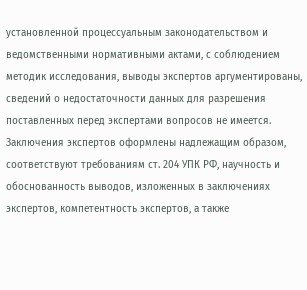установленной процессуальным законодательством и ведомственными нормативными актами, с соблюдением методик исследования, выводы экспертов аргументированы, сведений о недостаточности данных для разрешения поставленных перед экспертами вопросов не имеется. Заключения экспертов оформлены надлежащим образом, соответствуют требованиям ст. 204 УПК РФ, научность и обоснованность выводов, изложенных в заключениях экспертов, компетентность экспертов, а также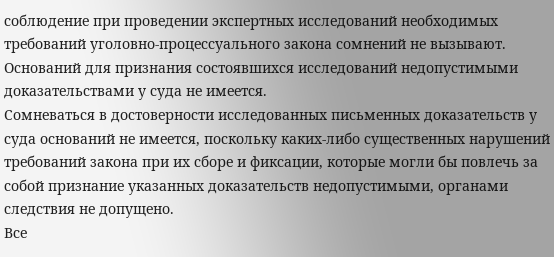соблюдение при проведении экспертных исследований необходимых требований уголовно-процессуального закона сомнений не вызывают. Оснований для признания состоявшихся исследований недопустимыми доказательствами у суда не имеется.
Сомневаться в достоверности исследованных письменных доказательств у суда оснований не имеется, поскольку каких-либо существенных нарушений требований закона при их сборе и фиксации, которые могли бы повлечь за собой признание указанных доказательств недопустимыми, органами следствия не допущено.
Все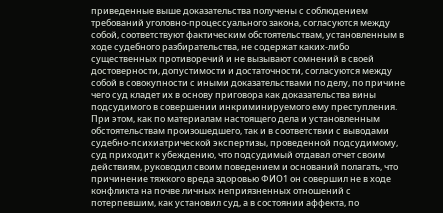приведенные выше доказательства получены с соблюдением требований уголовно-процессуального закона, согласуются между собой, соответствуют фактическим обстоятельствам, установленным в ходе судебного разбирательства, не содержат каких-либо существенных противоречий и не вызывают сомнений в своей достоверности, допустимости и достаточности, согласуются между собой в совокупности с иными доказательствами по делу, по причине чего суд кладет их в основу приговора как доказательства вины подсудимого в совершении инкриминируемого ему преступления.
При этом, как по материалам настоящего дела и установленным обстоятельствам произошедшего, так и в соответствии с выводами судебно-психиатрической экспертизы, проведенной подсудимому, суд приходит к убеждению, что подсудимый отдавал отчет своим действиям, руководил своим поведением и оснований полагать, что причинение тяжкого вреда здоровью ФИО1 он совершил не в ходе конфликта на почве личных неприязненных отношений с потерпевшим, как установил суд, а в состоянии аффекта, по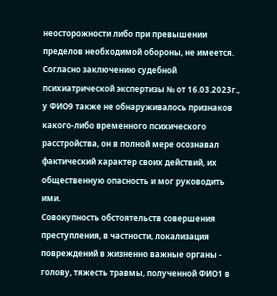неосторожности либо при превышении пределов необходимой обороны, не имеется. Согласно заключению судебной психиатрической экспертизы № от 16.03.2023г., у ФИО9 также не обнаруживалось признаков какого-либо временного психического расстройства, он в полной мере осознавал фактический характер своих действий, их общественную опасность и мог руководить ими.
Совокупность обстоятельств совершения преступления, в частности, локализация повреждений в жизненно важные органы - голову, тяжесть травмы, полученной ФИО1 в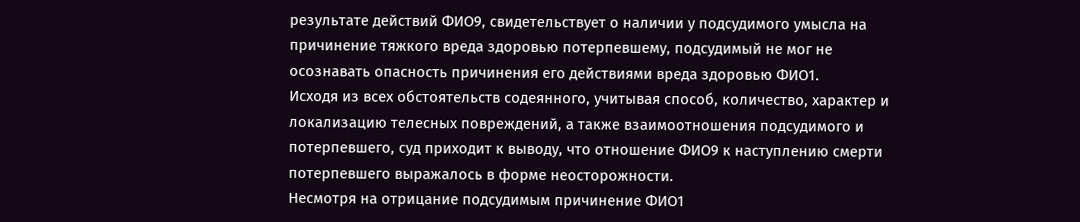результате действий ФИО9, свидетельствует о наличии у подсудимого умысла на причинение тяжкого вреда здоровью потерпевшему, подсудимый не мог не осознавать опасность причинения его действиями вреда здоровью ФИО1.
Исходя из всех обстоятельств содеянного, учитывая способ, количество, характер и локализацию телесных повреждений, а также взаимоотношения подсудимого и потерпевшего, суд приходит к выводу, что отношение ФИО9 к наступлению смерти потерпевшего выражалось в форме неосторожности.
Несмотря на отрицание подсудимым причинение ФИО1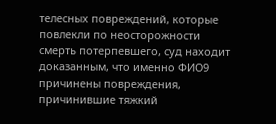телесных повреждений, которые повлекли по неосторожности смерть потерпевшего, суд находит доказанным, что именно ФИО9 причинены повреждения, причинившие тяжкий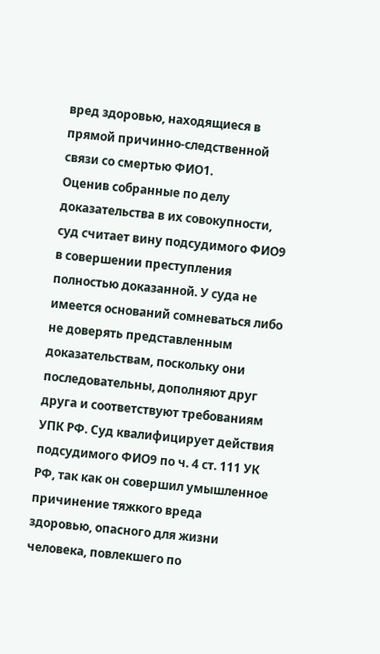вред здоровью, находящиеся в прямой причинно-следственной связи со смертью ФИО1.
Оценив собранные по делу доказательства в их совокупности, суд считает вину подсудимого ФИО9 в совершении преступления полностью доказанной. У суда не имеется оснований сомневаться либо не доверять представленным доказательствам, поскольку они последовательны, дополняют друг друга и соответствуют требованиям УПК РФ. Суд квалифицирует действия подсудимого ФИО9 по ч. 4 ст. 111 УК РФ, так как он совершил умышленное причинение тяжкого вреда здоровью, опасного для жизни человека, повлекшего по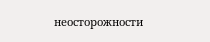неосторожности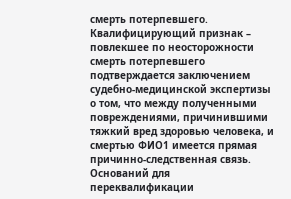смерть потерпевшего.
Квалифицирующий признак – повлекшее по неосторожности смерть потерпевшего подтверждается заключением судебно-медицинской экспертизы о том, что между полученными повреждениями, причинившими тяжкий вред здоровью человека, и смертью ФИО1 имеется прямая причинно-следственная связь.
Оснований для переквалификации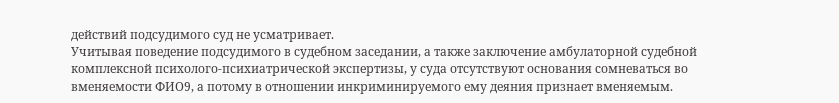действий подсудимого суд не усматривает.
Учитывая поведение подсудимого в судебном заседании, а также заключение амбулаторной судебной комплексной психолого-психиатрической экспертизы, у суда отсутствуют основания сомневаться во вменяемости ФИО9, а потому в отношении инкриминируемого ему деяния признает вменяемым.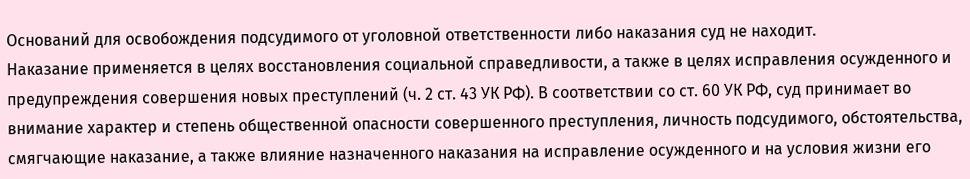Оснований для освобождения подсудимого от уголовной ответственности либо наказания суд не находит.
Наказание применяется в целях восстановления социальной справедливости, а также в целях исправления осужденного и предупреждения совершения новых преступлений (ч. 2 ст. 43 УК РФ). В соответствии со ст. 60 УК РФ, суд принимает во внимание характер и степень общественной опасности совершенного преступления, личность подсудимого, обстоятельства, смягчающие наказание, а также влияние назначенного наказания на исправление осужденного и на условия жизни его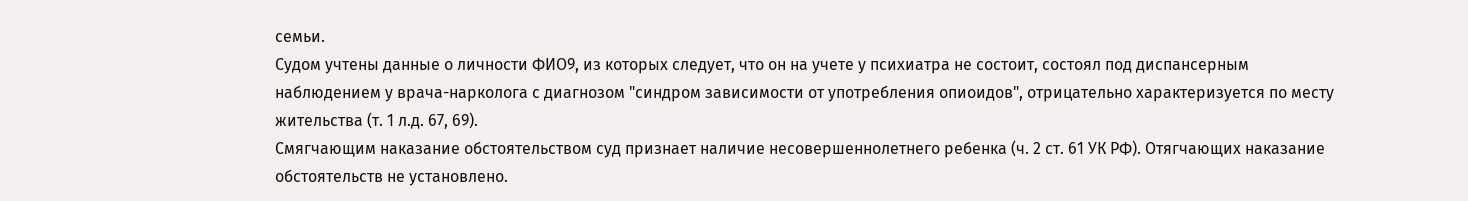семьи.
Судом учтены данные о личности ФИО9, из которых следует, что он на учете у психиатра не состоит, состоял под диспансерным наблюдением у врача-нарколога с диагнозом "синдром зависимости от употребления опиоидов", отрицательно характеризуется по месту жительства (т. 1 л.д. 67, 69).
Смягчающим наказание обстоятельством суд признает наличие несовершеннолетнего ребенка (ч. 2 ст. 61 УК РФ). Отягчающих наказание обстоятельств не установлено.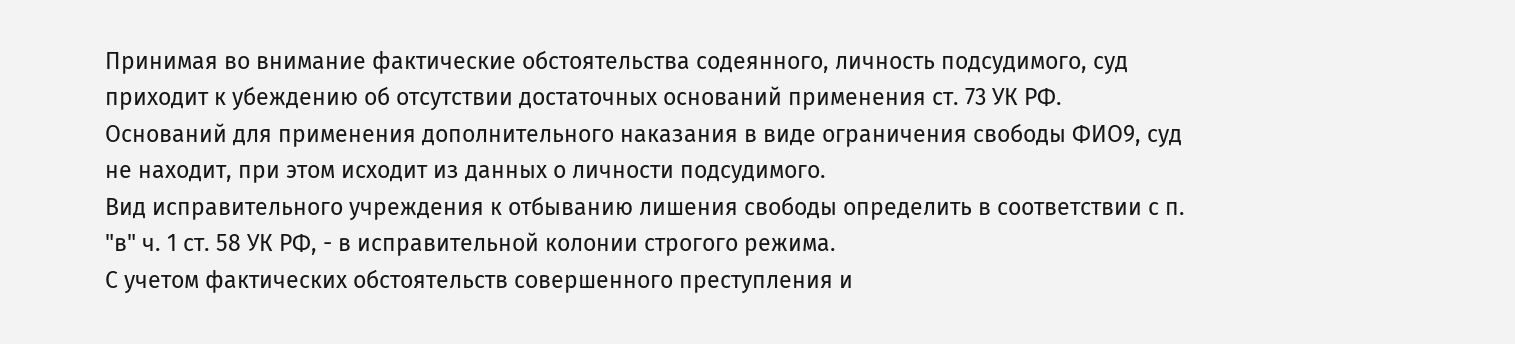Принимая во внимание фактические обстоятельства содеянного, личность подсудимого, суд приходит к убеждению об отсутствии достаточных оснований применения ст. 73 УК РФ.
Оснований для применения дополнительного наказания в виде ограничения свободы ФИО9, суд не находит, при этом исходит из данных о личности подсудимого.
Вид исправительного учреждения к отбыванию лишения свободы определить в соответствии с п. "в" ч. 1 ст. 58 УК РФ, - в исправительной колонии строгого режима.
С учетом фактических обстоятельств совершенного преступления и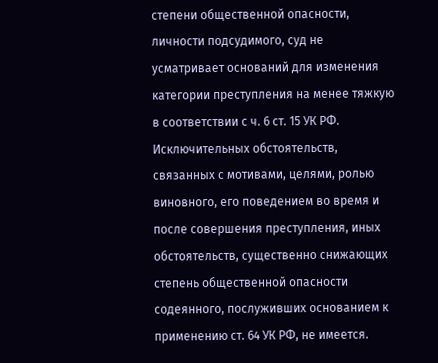степени общественной опасности, личности подсудимого, суд не усматривает оснований для изменения категории преступления на менее тяжкую в соответствии с ч. 6 ст. 15 УК РФ.
Исключительных обстоятельств, связанных с мотивами, целями, ролью виновного, его поведением во время и после совершения преступления, иных обстоятельств, существенно снижающих степень общественной опасности содеянного, послуживших основанием к применению ст. 64 УК РФ, не имеется.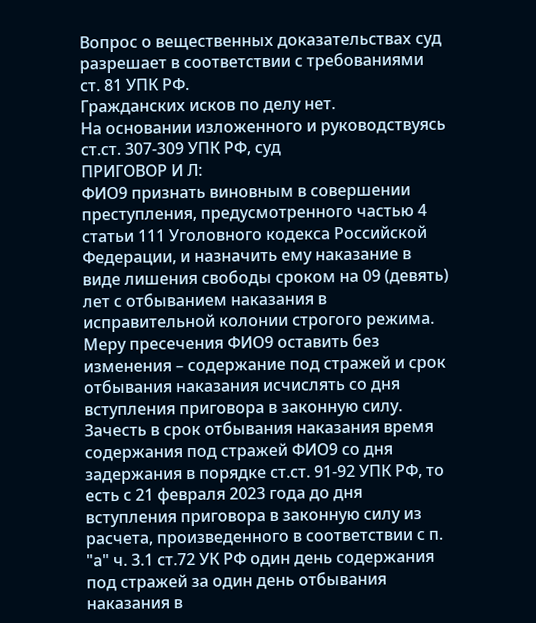Вопрос о вещественных доказательствах суд разрешает в соответствии с требованиями ст. 81 УПК РФ.
Гражданских исков по делу нет.
На основании изложенного и руководствуясь ст.ст. 307-309 УПК РФ, суд
ПРИГОВОР И Л:
ФИО9 признать виновным в совершении преступления, предусмотренного частью 4 статьи 111 Уголовного кодекса Российской Федерации, и назначить ему наказание в виде лишения свободы сроком на 09 (девять) лет с отбыванием наказания в исправительной колонии строгого режима.
Меру пресечения ФИО9 оставить без изменения – содержание под стражей и срок отбывания наказания исчислять со дня вступления приговора в законную силу.
Зачесть в срок отбывания наказания время содержания под стражей ФИО9 со дня задержания в порядке ст.ст. 91-92 УПК РФ, то есть с 21 февраля 2023 года до дня вступления приговора в законную силу из расчета, произведенного в соответствии с п. "а" ч. 3.1 ст.72 УК РФ один день содержания под стражей за один день отбывания наказания в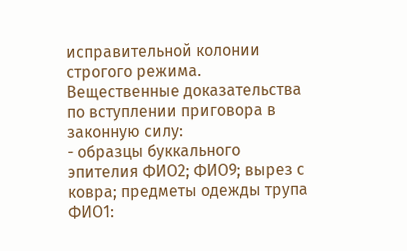исправительной колонии строгого режима.
Вещественные доказательства по вступлении приговора в законную силу:
- образцы буккального эпителия ФИО2; ФИО9; вырез с ковра; предметы одежды трупа ФИО1: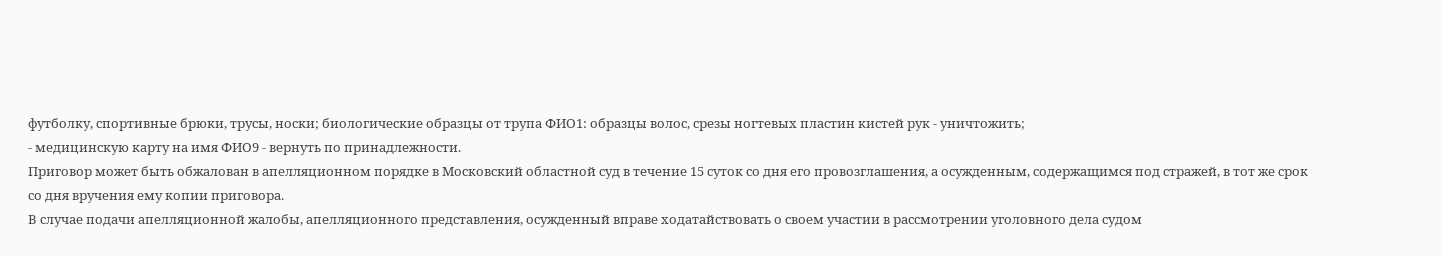футболку, спортивные брюки, трусы, носки; биологические образцы от трупа ФИО1: образцы волос, срезы ногтевых пластин кистей рук - уничтожить;
- медицинскую карту на имя ФИО9 - вернуть по принадлежности.
Приговор может быть обжалован в апелляционном порядке в Московский областной суд в течение 15 суток со дня его провозглашения, а осужденным, содержащимся под стражей, в тот же срок со дня вручения ему копии приговора.
В случае подачи апелляционной жалобы, апелляционного представления, осужденный вправе ходатайствовать о своем участии в рассмотрении уголовного дела судом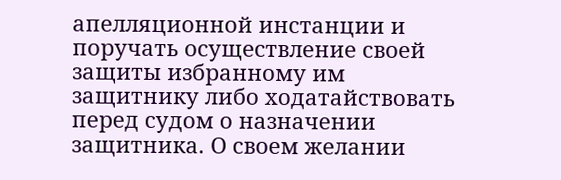апелляционной инстанции и поручать осуществление своей защиты избранному им защитнику либо ходатайствовать перед судом о назначении защитника. О своем желании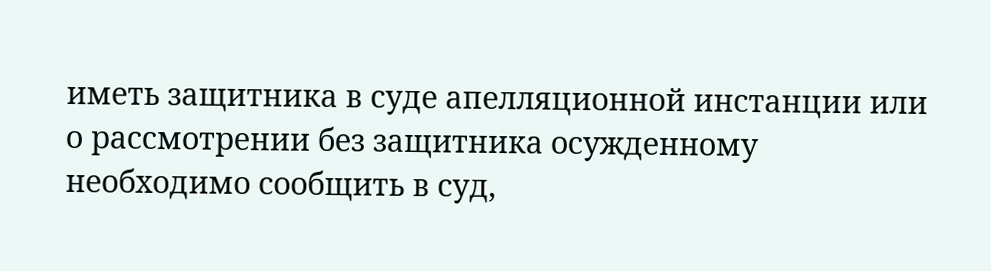иметь защитника в суде апелляционной инстанции или о рассмотрении без защитника осужденному необходимо сообщить в суд,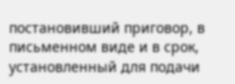постановивший приговор, в письменном виде и в срок, установленный для подачи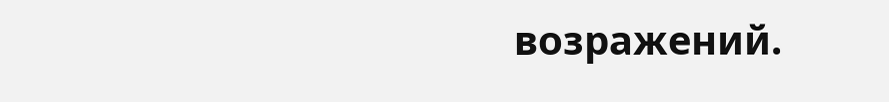возражений.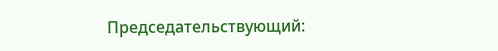Председательствующий: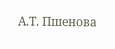А.Т. Пшенова